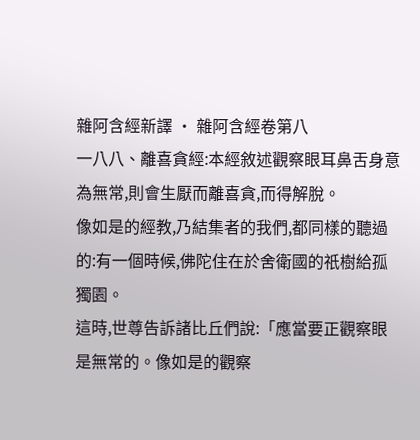雜阿含經新譯 · 雜阿含經卷第八
一八八、離喜貪經:本經敘述觀察眼耳鼻舌身意為無常,則會生厭而離喜貪,而得解脫。
像如是的經教,乃結集者的我們,都同樣的聽過的:有一個時候,佛陀住在於舍衛國的祇樹給孤獨園。
這時,世尊告訴諸比丘們說:「應當要正觀察眼是無常的。像如是的觀察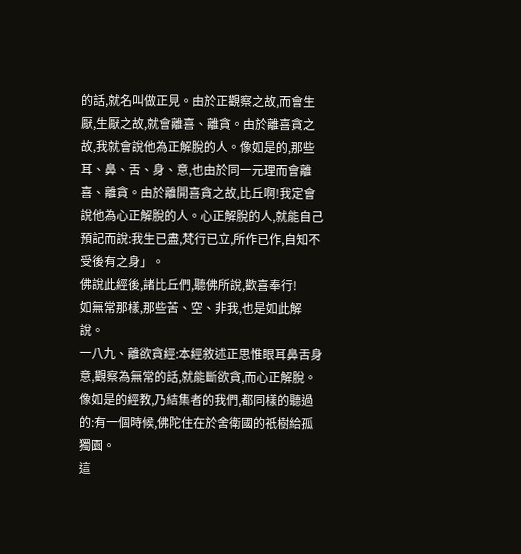的話,就名叫做正見。由於正觀察之故,而會生厭,生厭之故,就會離喜、離貪。由於離喜貪之故,我就會說他為正解脫的人。像如是的,那些耳、鼻、舌、身、意,也由於同一元理而會離喜、離貪。由於離開喜貪之故,比丘啊!我定會說他為心正解脫的人。心正解脫的人,就能自己預記而說:我生已盡,梵行已立,所作已作,自知不受後有之身」。
佛說此經後,諸比丘們,聽佛所說,歡喜奉行!
如無常那樣,那些苦、空、非我,也是如此解說。
一八九、離欲貪經:本經敘述正思惟眼耳鼻舌身意,觀察為無常的話,就能斷欲貪,而心正解脫。
像如是的經教,乃結集者的我們,都同樣的聽過的:有一個時候,佛陀住在於舍衛國的祇樹給孤獨園。
這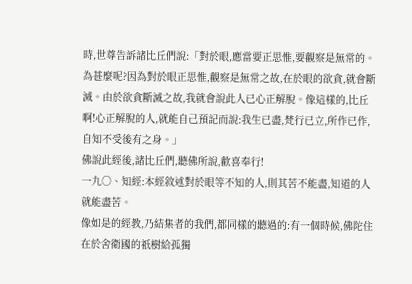時,世尊告訴諸比丘們說:「對於眼,應當要正思惟,要觀察是無常的。為甚麼呢?因為對於眼正思惟,觀察是無常之故,在於眼的欲貪,就會斷滅。由於欲貪斷滅之故,我就會說此人已心正解脫。像這樣的,比丘啊!心正解脫的人,就能自己預記而說:我生已盡,梵行已立,所作已作,自知不受後有之身。」
佛說此經後,諸比丘們,聽佛所說,歡喜奉行!
一九○、知經:本經敘述對於眼等不知的人,則其苦不能盡,知道的人就能盡苦。
像如是的經教,乃結集者的我們,都同樣的聽過的:有一個時候,佛陀住在於舍衛國的祇樹給孤獨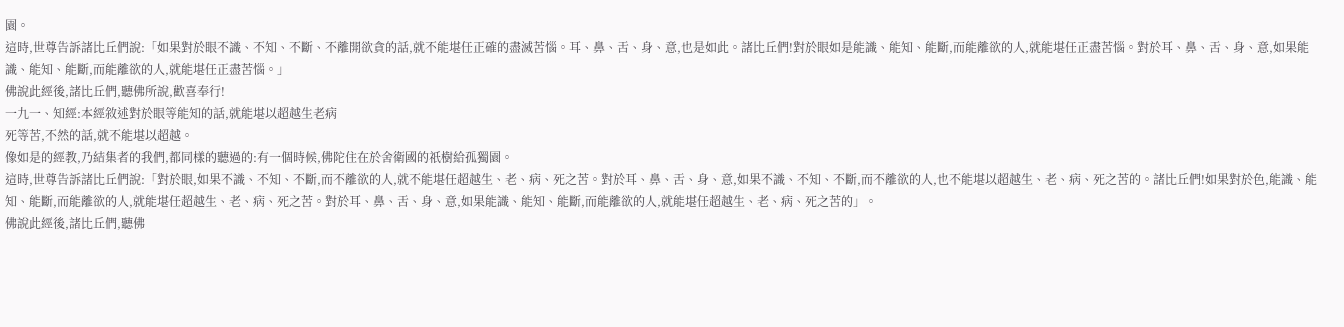園。
這時,世尊告訴諸比丘們說:「如果對於眼不識、不知、不斷、不離開欲貪的話,就不能堪任正確的盡滅苦惱。耳、鼻、舌、身、意,也是如此。諸比丘們!對於眼如是能識、能知、能斷,而能離欲的人,就能堪任正盡苦惱。對於耳、鼻、舌、身、意,如果能識、能知、能斷,而能離欲的人,就能堪任正盡苦惱。」
佛說此經後,諸比丘們,聽佛所說,歡喜奉行!
一九一、知經:本經敘述對於眼等能知的話,就能堪以超越生老病
死等苦,不然的話,就不能堪以超越。
像如是的經教,乃結集者的我們,都同樣的聽過的:有一個時候,佛陀住在於舍衛國的祇樹給孤獨園。
這時,世尊告訴諸比丘們說:「對於眼,如果不識、不知、不斷,而不離欲的人,就不能堪任超越生、老、病、死之苦。對於耳、鼻、舌、身、意,如果不識、不知、不斷,而不離欲的人,也不能堪以超越生、老、病、死之苦的。諸比丘們!如果對於色,能識、能知、能斷,而能離欲的人,就能堪任超越生、老、病、死之苦。對於耳、鼻、舌、身、意,如果能識、能知、能斷,而能離欲的人,就能堪任超越生、老、病、死之苦的」。
佛說此經後,諸比丘們,聽佛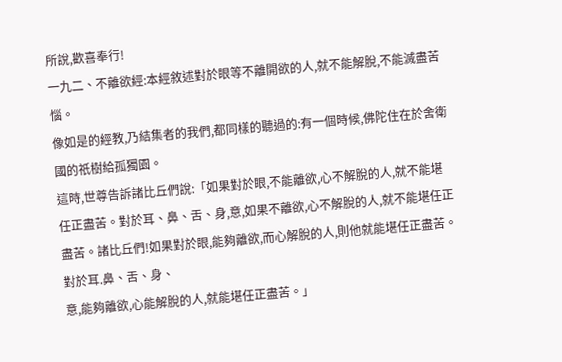所說,歡喜奉行!
一九二、不離欲經:本經敘述對於眼等不離開欲的人,就不能解脫,不能滅盡苦惱。
像如是的經教,乃結集者的我們,都同樣的聽過的:有一個時候,佛陀住在於舍衛國的祇樹給孤獨園。
這時,世尊告訴諸比丘們說:「如果對於眼,不能離欲,心不解脫的人,就不能堪任正盡苦。對於耳、鼻、舌、身,意,如果不離欲,心不解脫的人,就不能堪任正盡苦。諸比丘們!如果對於眼,能夠離欲,而心解脫的人,則他就能堪任正盡苦。對於耳.鼻、舌、身、
意,能夠離欲,心能解脫的人,就能堪任正盡苦。」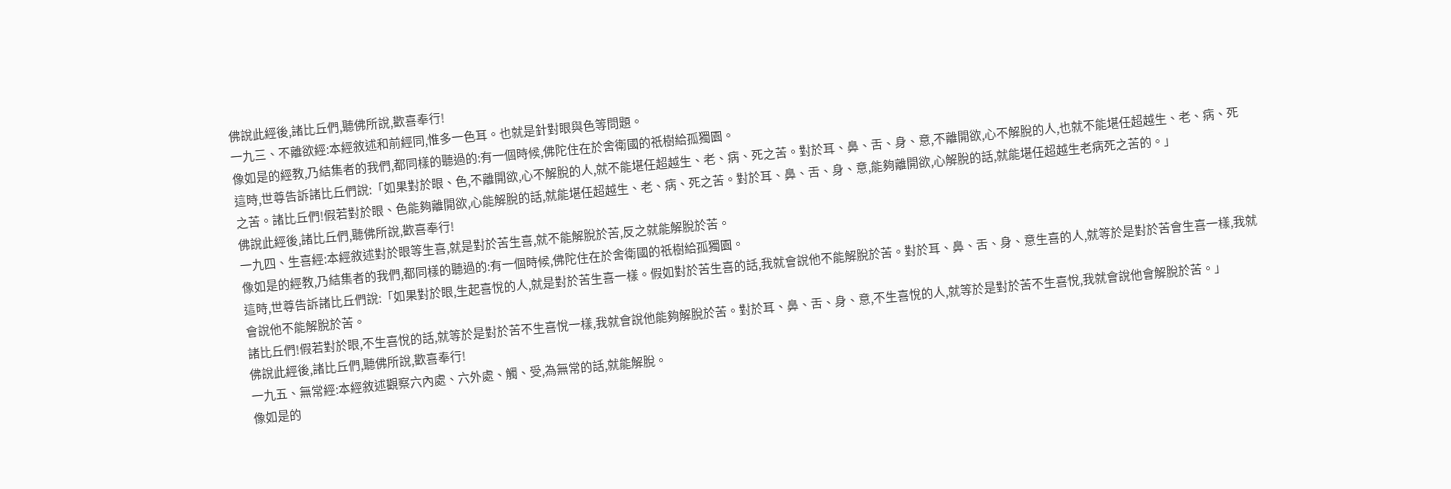佛說此經後,諸比丘們,聽佛所說,歡喜奉行!
一九三、不離欲經:本經敘述和前經同,惟多一色耳。也就是針對眼與色等問題。
像如是的經教,乃結集者的我們,都同樣的聽過的:有一個時候,佛陀住在於舍衛國的祇樹給孤獨園。
這時,世尊告訴諸比丘們說:「如果對於眼、色,不離開欲,心不解脫的人,就不能堪任超越生、老、病、死之苦。對於耳、鼻、舌、身、意,不離開欲,心不解脫的人,也就不能堪任超越生、老、病、死之苦。諸比丘們!假若對於眼、色能夠離開欲,心能解脫的話,就能堪任超越生、老、病、死之苦。對於耳、鼻、舌、身、意,能夠離開欲,心解脫的話,就能堪任超越生老病死之苦的。」
佛說此經後,諸比丘們,聽佛所說,歡喜奉行!
一九四、生喜經:本經敘述對於眼等生喜,就是對於苦生喜,就不能解脫於苦,反之就能解脫於苦。
像如是的經教,乃結集者的我們,都同樣的聽過的:有一個時候,佛陀住在於舍衛國的祇樹給孤獨園。
這時,世尊告訴諸比丘們說:「如果對於眼,生起喜悅的人,就是對於苦生喜一樣。假如對於苦生喜的話,我就會說他不能解脫於苦。對於耳、鼻、舌、身、意生喜的人,就等於是對於苦會生喜一樣,我就會說他不能解脫於苦。
諸比丘們!假若對於眼,不生喜悅的話,就等於是對於苦不生喜悅一樣,我就會說他能夠解脫於苦。對於耳、鼻、舌、身、意,不生喜悅的人,就等於是對於苦不生喜悅,我就會說他會解脫於苦。」
佛說此經後,諸比丘們,聽佛所說,歡喜奉行!
一九五、無常經:本經敘述觀察六內處、六外處、觸、受,為無常的話,就能解脫。
像如是的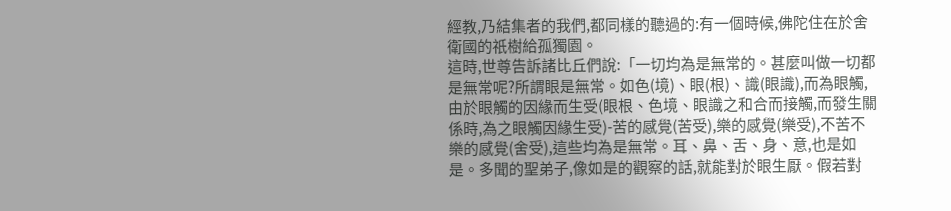經教,乃結集者的我們,都同樣的聽過的:有一個時候,佛陀住在於舍衛國的祇樹給孤獨園。
這時,世尊告訴諸比丘們說:「一切均為是無常的。甚麼叫做一切都是無常呢?所謂眼是無常。如色(境)、眼(根)、識(眼識),而為眼觸,由於眼觸的因緣而生受(眼根、色境、眼識之和合而接觸,而發生關係時,為之眼觸因緣生受)-苦的感覺(苦受),樂的感覺(樂受),不苦不樂的感覺(舍受),這些均為是無常。耳、鼻、舌、身、意,也是如是。多聞的聖弟子,像如是的觀察的話,就能對於眼生厭。假若對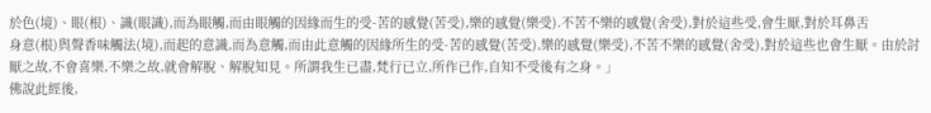於色(境)、眼(根)、識(眼識),而為眼觸,而由眼觸的因緣而生的受-苦的感覺(苦受),樂的感覺(樂受).不苦不樂的感覺(舍受),對於這些受,會生厭,對於耳鼻舌
身意(根)與聲香味觸法(境),而起的意識,而為意觸,而由此意觸的因緣所生的受-苦的感覺(苦受),樂的感覺(樂受),不苦不樂的感覺(舍受),對於這些也會生厭。由於討厭之故,不會喜樂,不樂之故,就會解脫、解脫知見。所謂我生已盡,梵行已立,所作已作,自知不受後有之身。」
佛說此經後,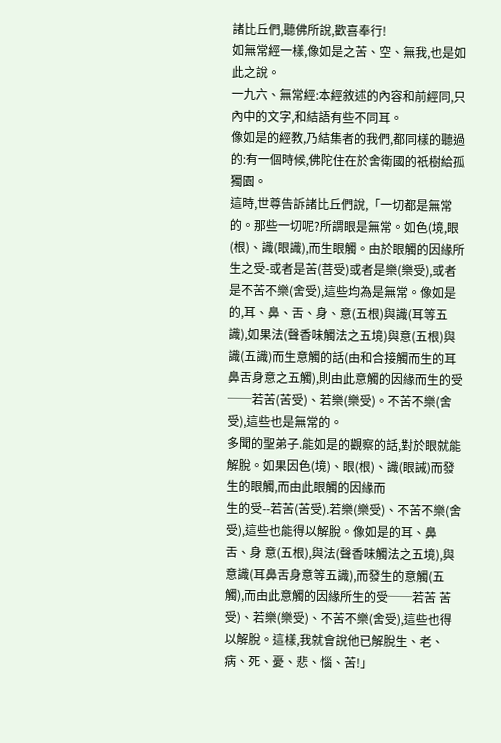諸比丘們,聽佛所說,歡喜奉行!
如無常經一樣,像如是之苦、空、無我,也是如此之說。
一九六、無常經:本經敘述的內容和前經同,只內中的文字,和結語有些不同耳。
像如是的經教,乃結集者的我們,都同樣的聽過的:有一個時候,佛陀住在於舍衛國的祇樹給孤獨園。
這時,世尊告訴諸比丘們說,「一切都是無常的。那些一切呢?所謂眼是無常。如色(境,眼(根)、識(眼識),而生眼觸。由於眼觸的因緣所生之受-或者是苦(菩受)或者是樂(樂受),或者是不苦不樂(舍受),這些均為是無常。像如是的,耳、鼻、舌、身、意(五根)與識(耳等五識),如果法(聲香味觸法之五境)與意(五根)與識(五識)而生意觸的話(由和合接觸而生的耳鼻舌身意之五觸),則由此意觸的因緣而生的受──若苦(苦受)、若樂(樂受)。不苦不樂(舍受),這些也是無常的。
多聞的聖弟子.能如是的觀察的話,對於眼就能解脫。如果因色(境)、眼(根)、識(眼誡)而發生的眼觸,而由此眼觸的因緣而
生的受--若苦(苦受).若樂(樂受)、不苦不樂(舍受),這些也能得以解脫。像如是的耳、鼻 舌、身 意(五根),與法(聲香味觸法之五境),與意識(耳鼻舌身意等五識),而發生的意觸(五觸),而由此意觸的因緣所生的受──若苦 苦受)、若樂(樂受)、不苦不樂(舍受),這些也得以解脫。這樣,我就會說他已解脫生、老、病、死、憂、悲、惱、苦!」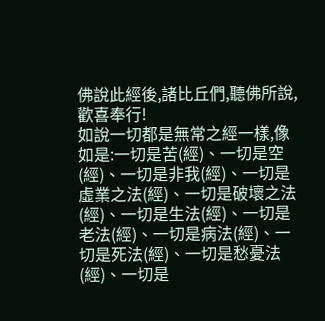佛說此經後,諸比丘們,聽佛所說,歡喜奉行!
如說一切都是無常之經一樣,像如是:一切是苦(經)、一切是空(經)、一切是非我(經)、一切是虛業之法(經)、一切是破壞之法(經)、一切是生法(經)、一切是老法(經)、一切是病法(經)、一切是死法(經)、一切是愁憂法(經)、一切是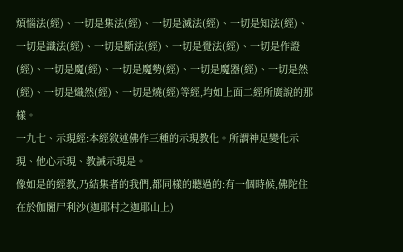煩惱法(經)、一切是集法(經)、一切是滅法(經)、一切是知法(經)、一切是識法(經)、一切是斷法(經)、一切是覺法(經)、一切是作證(經)、一切是魔(經)、一切是魔勢(經)、一切是魔器(經)、一切是然(經)、一切是熾然(經)、一切是燒(經)等經,均如上面二經所廣說的那樣。
一九七、示現經:本經敘述佛作三種的示現教化。所謂神足變化示現、他心示現、教誡示現是。
像如是的經教,乃結集者的我們,都同樣的聽過的:有一個時候,佛陀住在於伽闍尸利沙(迦耶村之迦耶山上)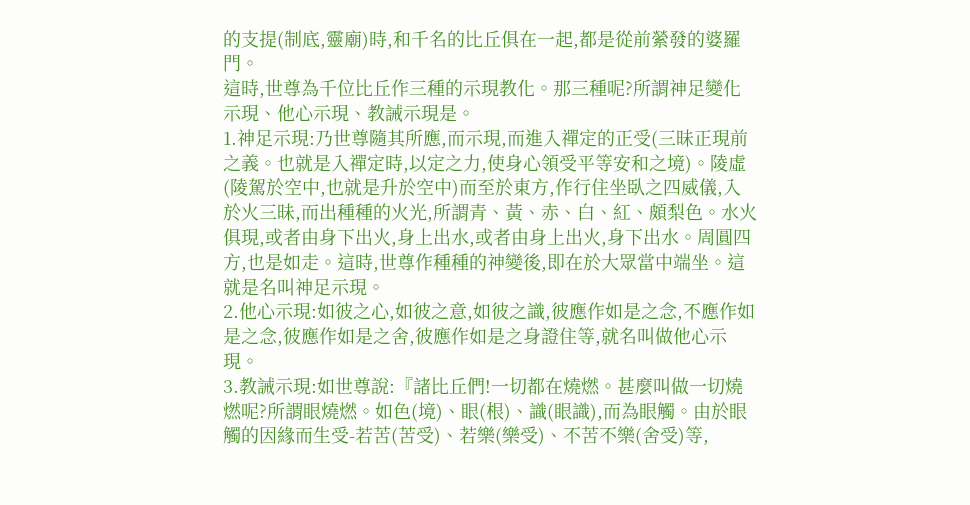的支提(制底,靈廟)時,和千名的比丘俱在一起,都是從前縈發的婆羅門。
這時,世尊為千位比丘作三種的示現教化。那三種呢?所謂神足變化示現、他心示現、教誡示現是。
1.神足示現:乃世尊隨其所應,而示現,而進入禪定的正受(三昧正現前之義。也就是入禪定時,以定之力,使身心領受平等安和之境)。陵虛(陵駕於空中,也就是升於空中)而至於東方,作行住坐臥之四威儀,入於火三昧,而出種種的火光,所謂青、黃、赤、白、紅、頗梨色。水火俱現,或者由身下出火,身上出水,或者由身上出火,身下出水。周圓四方,也是如走。這時,世尊作種種的神變後,即在於大眾當中端坐。這就是名叫神足示現。
2.他心示現:如彼之心,如彼之意,如彼之識,彼應作如是之念,不應作如是之念,彼應作如是之舍,彼應作如是之身證住等,就名叫做他心示現。
3.教誡示現:如世尊說:『諸比丘們!一切都在燒燃。甚麼叫做一切燒燃呢?所謂眼燒燃。如色(境)、眼(根)、識(眼識),而為眼觸。由於眼觸的因緣而生受-若苦(苦受)、若樂(樂受)、不苦不樂(舍受)等,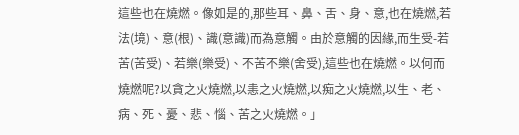這些也在燒燃。像如是的,那些耳、鼻、舌、身、意,也在燒燃,若法(境)、意(根)、識(意識)而為意觸。由於意觸的因緣,而生受-若苦(苦受)、若樂(樂受)、不苦不樂(舍受),這些也在燒燃。以何而燒燃呢?以貪之火燒燃,以恚之火燒燃,以痴之火燒燃,以生、老、病、死、憂、悲、惱、苦之火燒燃。」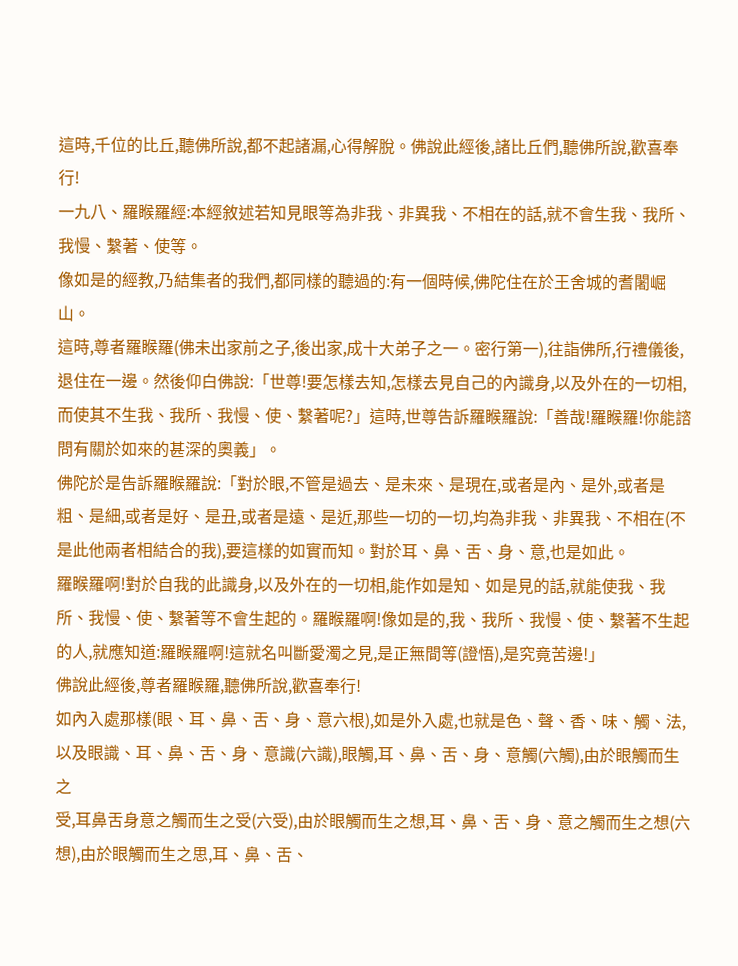這時,千位的比丘,聽佛所說,都不起諸漏,心得解脫。佛說此經後,諸比丘們,聽佛所說,歡喜奉行!
一九八、羅睺羅經:本經敘述若知見眼等為非我、非異我、不相在的話,就不會生我、我所、我慢、繫著、使等。
像如是的經教,乃結集者的我們,都同樣的聽過的:有一個時候,佛陀住在於王舍城的耆闍崛山。
這時,尊者羅睺羅(佛未出家前之子,後出家,成十大弟子之一。密行第一),往詣佛所,行禮儀後,退住在一邊。然後仰白佛說:「世尊!要怎樣去知,怎樣去見自己的內識身,以及外在的一切相,而使其不生我、我所、我慢、使、繫著呢?」這時,世尊告訴羅睺羅說:「善哉!羅睺羅!你能諮問有關於如來的甚深的奧義」。
佛陀於是告訴羅睺羅說:「對於眼,不管是過去、是未來、是現在,或者是內、是外,或者是粗、是細,或者是好、是丑,或者是遠、是近,那些一切的一切,均為非我、非異我、不相在(不是此他兩者相結合的我),要這樣的如實而知。對於耳、鼻、舌、身、意,也是如此。
羅睺羅啊!對於自我的此識身,以及外在的一切相,能作如是知、如是見的話,就能使我、我所、我慢、使、繫著等不會生起的。羅睺羅啊!像如是的,我、我所、我慢、使、繫著不生起的人,就應知道:羅睺羅啊!這就名叫斷愛濁之見,是正無間等(證悟),是究竟苦邊!」
佛說此經後,尊者羅睺羅,聽佛所說,歡喜奉行!
如內入處那樣(眼、耳、鼻、舌、身、意六根),如是外入處,也就是色、聲、香、味、觸、法,以及眼識、耳、鼻、舌、身、意識(六識),眼觸,耳、鼻、舌、身、意觸(六觸),由於眼觸而生之
受,耳鼻舌身意之觸而生之受(六受),由於眼觸而生之想,耳、鼻、舌、身、意之觸而生之想(六想),由於眼觸而生之思,耳、鼻、舌、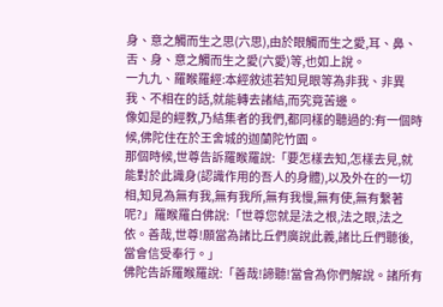身、意之觸而生之思(六思),由於眼觸而生之愛,耳、鼻、舌、身、意之觸而生之愛(六愛)等,也如上說。
一九九、羅睺羅經:本經敘述若知見眼等為非我、非異我、不相在的話,就能轉去諸結,而究竟苦邊。
像如是的經教,乃結集者的我們,都同樣的聽過的:有一個時候,佛陀住在於王舍城的迦蘭陀竹園。
那個時候,世尊告訴羅睺羅說:「要怎樣去知,怎樣去見,就能對於此識身(認識作用的吾人的身體),以及外在的一切相,知見為無有我,無有我所,無有我慢,無有使,無有繫著呢?」羅睺羅白佛說:「世尊您就是法之根,法之眼,法之依。善哉,世尊!願當為諸比丘們廣說此義,諸比丘們聽後,當會信受奉行。」
佛陀告訴羅睺羅說:「善哉!諦聽!當會為你們解說。諸所有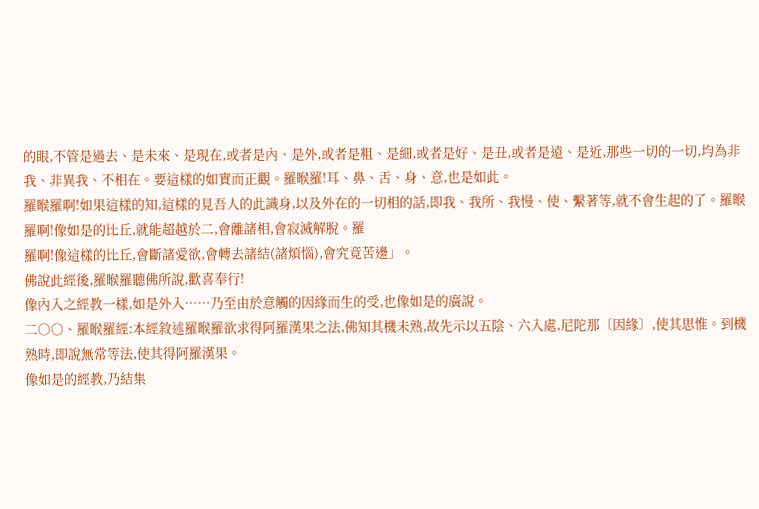的眼,不管是過去、是未來、是現在,或者是內、是外,或者是粗、是細,或者是好、是丑,或者是遠、是近,那些一切的一切,均為非我、非異我、不相在。要這樣的如實而正觀。羅睺羅!耳、鼻、舌、身、意,也是如此。
羅睺羅啊!如果這樣的知,這樣的見吾人的此識身,以及外在的一切相的話,即我、我所、我慢、使、繫著等,就不會生起的了。羅睺羅啊!像如是的比丘,就能超越於二,會離諸相,會寂滅解脫。羅
羅啊!像這樣的比丘,會斷諸愛欲,會轉去諸結(諸煩惱),會究竟苦邊」。
佛說此經後,羅睺羅聽佛所說,歡喜奉行!
像內入之經教一樣,如是外入……乃至由於意觸的因緣而生的受,也像如是的廣說。
二○○、羅睺羅經:本經敘述羅睺羅欲求得阿羅漢果之法,佛知其機未熟,故先示以五陰、六入處,尼陀那〔因緣〕,使其思惟。到機熟時,即說無常等法,使其得阿羅漢果。
像如是的經教,乃結集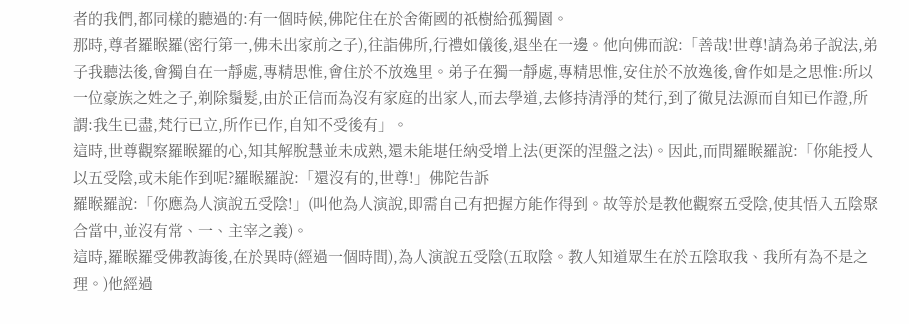者的我們,都同樣的聽過的:有一個時候,佛陀住在於舍衛國的祇樹給孤獨園。
那時,尊者羅睺羅(密行第一,佛未出家前之子),往詣佛所,行禮如儀後,退坐在一邊。他向佛而說:「善哉!世尊!請為弟子說法,弟子我聽法後,會獨自在一靜處,專精思惟,會住於不放逸里。弟子在獨一靜處,專精思惟,安住於不放逸後,會作如是之思惟:所以一位豪族之姓之子,剃除鬚髮,由於正信而為沒有家庭的出家人,而去學道,去修持清淨的梵行,到了徹見法源而自知已作證,所謂:我生已盡,梵行已立,所作已作,自知不受後有」。
這時,世尊觀察羅睺羅的心,知其解脫慧並未成熟,還未能堪任納受增上法(更深的涅盤之法)。因此,而問羅睺羅說:「你能授人以五受陰,或未能作到呢?羅睺羅說:「還沒有的,世尊!」佛陀告訴
羅睺羅說:「你應為人演說五受陰!」(叫他為人演說,即需自己有把握方能作得到。故等於是教他觀察五受陰,使其悟入五陰聚合當中,並沒有常、一、主宰之義)。
這時,羅睺羅受佛教誨後,在於異時(經過一個時間),為人演說五受陰(五取陰。教人知道眾生在於五陰取我、我所有為不是之理。)他經過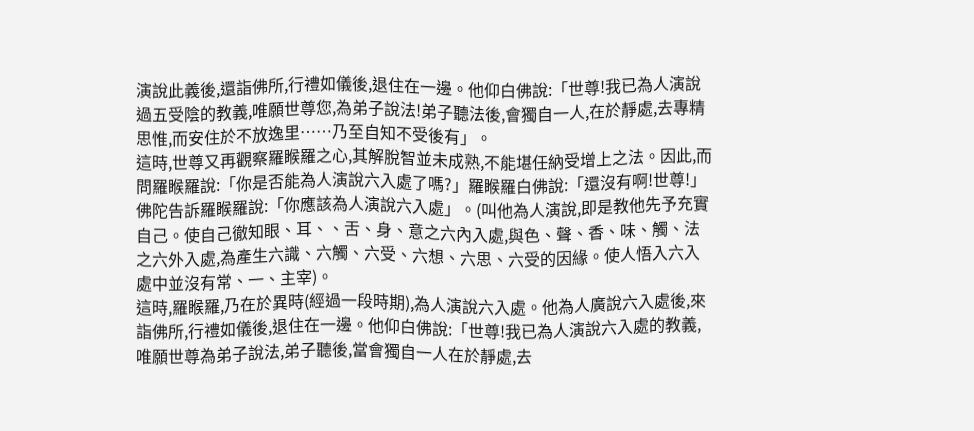演說此義後,還詣佛所,行禮如儀後,退住在一邊。他仰白佛說:「世尊!我已為人演說過五受陰的教義,唯願世尊您,為弟子說法!弟子聽法後,會獨自一人,在於靜處,去專精思惟,而安住於不放逸里……乃至自知不受後有」。
這時,世尊又再觀察羅睺羅之心,其解脫智並未成熟,不能堪任納受增上之法。因此,而問羅睺羅說:「你是否能為人演說六入處了嗎?」羅睺羅白佛說:「還沒有啊!世尊!」佛陀告訴羅睺羅說:「你應該為人演說六入處」。(叫他為人演說,即是教他先予充實自己。使自己徹知眼、耳、、舌、身、意之六內入處,與色、聲、香、味、觸、法之六外入處,為產生六識、六觸、六受、六想、六思、六受的因緣。使人悟入六入處中並沒有常、一、主宰)。
這時,羅睺羅,乃在於異時(經過一段時期),為人演說六入處。他為人廣說六入處後,來詣佛所,行禮如儀後,退住在一邊。他仰白佛說:「世尊!我已為人演說六入處的教義,唯願世尊為弟子說法,弟子聽後,當會獨自一人在於靜處,去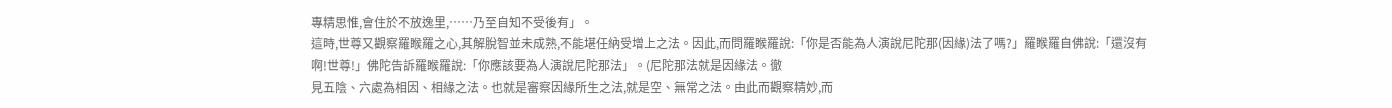專精思惟,會住於不放逸里,……乃至自知不受後有」。
這時,世尊又觀察羅睺羅之心,其解脫智並未成熟,不能堪任納受增上之法。因此,而問羅睺羅說:「你是否能為人演說尼陀那(因緣)法了嗎?」羅睺羅自佛說:「還沒有啊!世尊!」佛陀告訴羅睺羅說:「你應該要為人演說尼陀那法」。(尼陀那法就是因緣法。徹
見五陰、六處為相因、相緣之法。也就是審察因緣所生之法,就是空、無常之法。由此而觀察精妙,而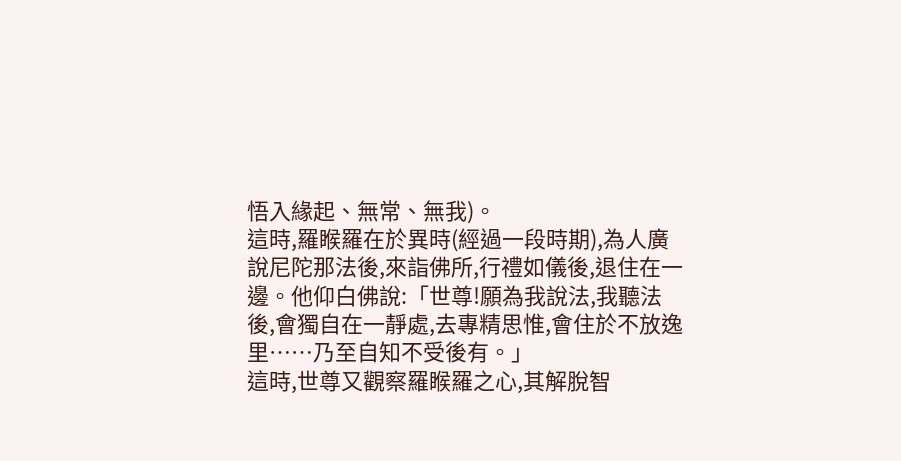悟入緣起、無常、無我)。
這時,羅睺羅在於異時(經過一段時期),為人廣說尼陀那法後,來詣佛所,行禮如儀後,退住在一邊。他仰白佛說:「世尊!願為我說法,我聽法後,會獨自在一靜處,去專精思惟,會住於不放逸里……乃至自知不受後有。」
這時,世尊又觀察羅睺羅之心,其解脫智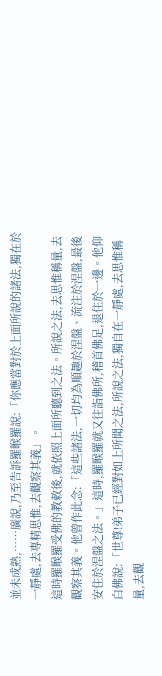並未成熟,……廣說,乃至告訴羅睺羅說:「你應當對於上面所說的諸法,獨在於一靜處,去專精思惟,去觀察其義」。
這時羅睺羅受佛的教敕後,就依照上面所聽到之法。所說之法,去思惟稱量,去觀察其義。他曾作此念:「這些諸法,一切均為順趣於涅盤、流注於涅盤,最後安住於涅盤之法。」這時,羅睺羅就又往詣佛所,稽首佛足,退住於一邊。他仰白佛說:「世尊!弟子已經對如上所聞之法,所說之法,獨自在一靜處,去思惟稱量,去觀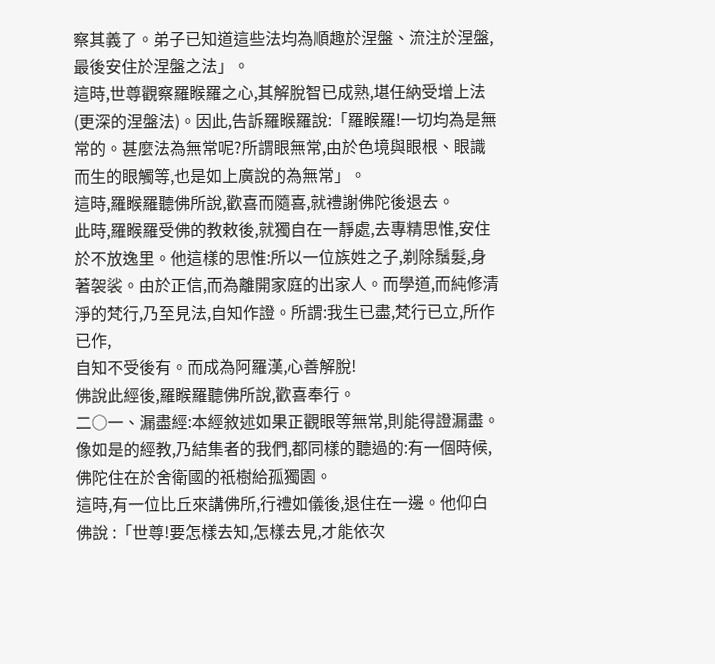察其義了。弟子已知道這些法均為順趣於涅盤、流注於涅盤,最後安住於涅盤之法」。
這時,世尊觀察羅睺羅之心,其解脫智已成熟,堪任納受增上法(更深的涅盤法)。因此,告訴羅睺羅說:「羅睺羅!一切均為是無常的。甚麼法為無常呢?所謂眼無常,由於色境與眼根、眼識而生的眼觸等,也是如上廣說的為無常」。
這時,羅睺羅聽佛所說,歡喜而隨喜,就禮謝佛陀後退去。
此時,羅睺羅受佛的教敕後,就獨自在一靜處,去專精思惟,安住於不放逸里。他這樣的思惟:所以一位族姓之子,剃除鬚髮,身著袈裟。由於正信,而為離開家庭的出家人。而學道,而純修清淨的梵行,乃至見法,自知作證。所謂:我生已盡,梵行已立,所作已作,
自知不受後有。而成為阿羅漢,心善解脫!
佛說此經後,羅睺羅聽佛所說,歡喜奉行。
二○一、漏盡經:本經敘述如果正觀眼等無常,則能得證漏盡。
像如是的經教,乃結集者的我們,都同樣的聽過的:有一個時候,佛陀住在於舍衛國的祇樹給孤獨園。
這時,有一位比丘來講佛所,行禮如儀後,退住在一邊。他仰白佛說 :「世尊!要怎樣去知,怎樣去見,才能依次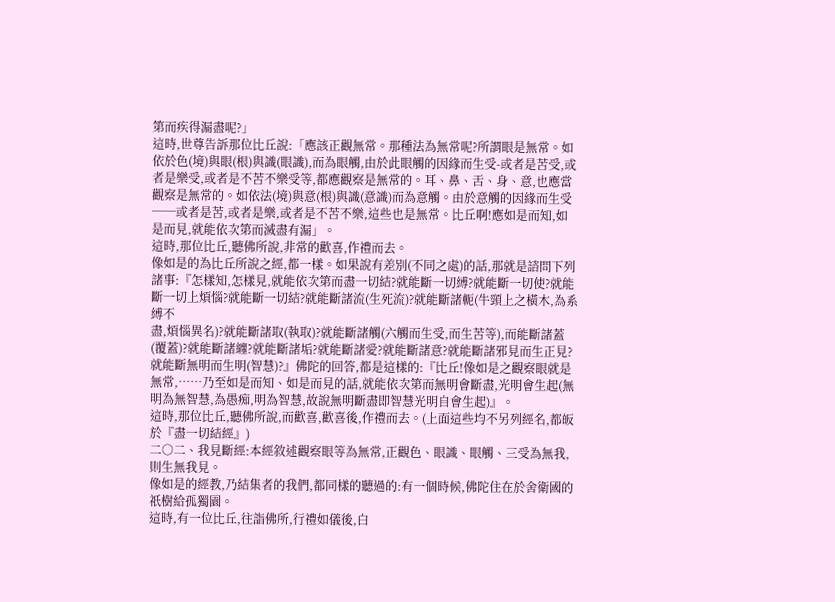第而疾得漏盡呢?」
這時,世尊告訴那位比丘說:「應該正觀無常。那種法為無常呢?所謂眼是無常。如依於色(境)與眼(根)與識(眼識),而為眼觸,由於此眼觸的因緣而生受-或者是苦受,或者是樂受,或者是不苦不樂受等,都應觀察是無常的。耳、鼻、舌、身、意,也應當觀察是無常的。如依法(境)與意(根)與識(意識)而為意觸。由於意觸的因緣而生受──或者是苦,或者是樂,或者是不苦不樂,這些也是無常。比丘啊!應如是而知,如是而見,就能依次第而滅盡有漏」。
這時,那位比丘,聽佛所說,非常的歡喜,作禮而去。
像如是的為比丘所說之經,都一樣。如果說有差別(不同之處)的話,那就是諮問下列諸事:『怎樣知,怎樣見,就能依次第而盡一切結?就能斷一切縛?就能斷一切使?就能斷一切上煩惱?就能斷一切結?就能斷諸流(生死流)?就能斷諸軛(牛頸上之橫木,為系縛不
盡,煩惱異名)?就能斷諸取(執取)?就能斷諸觸(六觸而生受,而生苦等),而能斷諸蓋(覆蓋)?就能斷諸纏?就能斷諸垢?就能斷諸愛?就能斷諸意?就能斷諸邪見而生正見?就能斷無明而生明(智慧)?』佛陀的回答,都是這樣的:『比丘!像如是之觀察眼就是無常,……乃至如是而知、如是而見的話,就能依次第而無明會斷盡,光明會生起(無明為無智慧,為愚痴,明為智慧,故說無明斷盡即智慧光明自會生起)』。
這時,那位比丘,聽佛所說,而歡喜,歡喜後,作禮而去。(上面這些均不另列經名,都皈於『盡一切結經』)
二○二、我見斷經:本經敘述觀察眼等為無常,正觀色、眼識、眼觸、三受為無我,則生無我見。
像如是的經教,乃結集者的我們,都同樣的聽過的:有一個時候,佛陀住在於舍衛國的祇樹給孤獨園。
這時,有一位比丘,往詣佛所,行禮如儀後,白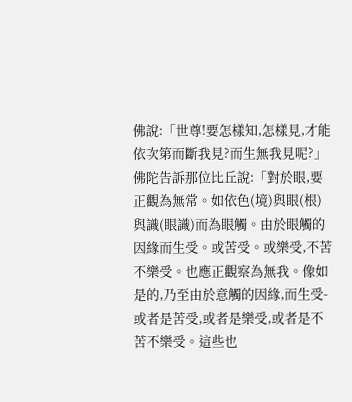佛說:「世尊!要怎樣知,怎樣見,才能依次第而斷我見?而生無我見呢?」
佛陀告訴那位比丘說:「對於眼,要正觀為無常。如依色(境)與眼(根)與識(眼識)而為眼觸。由於眼觸的因緣而生受。或苦受。或樂受,不苦不樂受。也應正觀察為無我。像如是的,乃至由於意觸的因緣,而生受-或者是苦受,或者是樂受,或者是不苦不樂受。這些也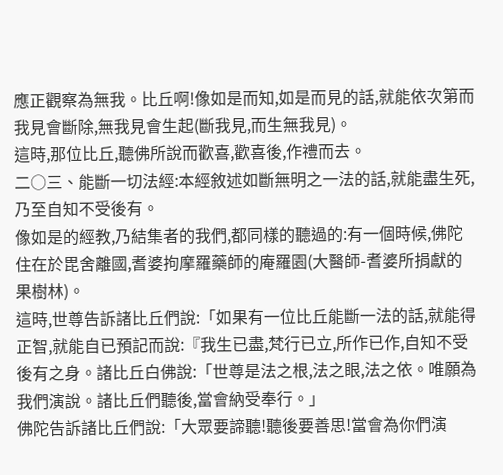應正觀察為無我。比丘啊!像如是而知,如是而見的話,就能依次第而我見會斷除,無我見會生起(斷我見,而生無我見)。
這時,那位比丘,聽佛所說而歡喜,歡喜後,作禮而去。
二○三、能斷一切法經:本經敘述如斷無明之一法的話,就能盡生死,乃至自知不受後有。
像如是的經教,乃結集者的我們,都同樣的聽過的:有一個時候,佛陀住在於毘舍離國,耆婆拘摩羅藥師的庵羅園(大醫師-耆婆所捐獻的果樹林)。
這時,世尊告訴諸比丘們說:「如果有一位比丘能斷一法的話,就能得正智,就能自已預記而說:『我生已盡,梵行已立,所作已作,自知不受後有之身。諸比丘白佛說:「世尊是法之根,法之眼,法之依。唯願為我們演說。諸比丘們聽後,當會納受奉行。」
佛陀告訴諸比丘們說:「大眾要諦聽!聽後要善思!當會為你們演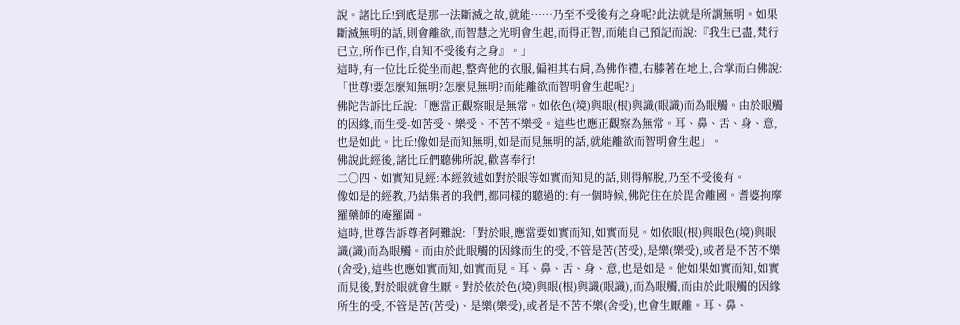說。諸比丘!到底是那一法斷滅之故,就能……乃至不受後有之身呢?此法就是所謂無明。如果斷滅無明的話,則會離欲,而智慧之光明會生起,而得正智,而能自己預記而說:『我生已盡,梵行已立,所作已作,自知不受後有之身』。」
這時,有一位比丘從坐而起,整齊他的衣服,偏袒其右肩,為佛作禮,右膝著在地上,合掌而白佛說:「世尊!要怎麼知無明?怎麼見無明?而能離欲而智明會生起呢?」
佛陀告訴比丘說:「應當正觀察眼是無常。如依色(境)與眼(根)與識(眼識)而為眼觸。由於眼觸的因緣,而生受-如苦受、樂受、不苦不樂受。這些也應正觀察為無常。耳、鼻、舌、身、意,
也是如此。比丘!像如是而知無明,如是而見無明的話,就能離欲而智明會生起」。
佛說此經後,諸比丘們聽佛所說,歡喜奉行!
二○四、如實知見經:本經敘述如對於眼等如實而知見的話,則得解脫,乃至不受後有。
像如是的經教,乃結集者的我們,都同樣的聽過的:有一個時候,佛陀住在於毘舍離國。耆婆拘摩羅藥師的庵羅園。
這時,世尊告訴尊者阿難說:「對於眼,應當要如實而知,如實而見。如依眼(根)與眼色(境)與眼識(識)而為眼觸。而由於此眼觸的因緣而生的受,不管是苦(苦受),是樂(樂受),或者是不苦不樂(舍受),這些也應如實而知,如實而見。耳、鼻、舌、身、意,也是如是。他如果如實而知,如實而見後,對於眼就會生厭。對於依於色(境)與眼(根)與識(眼識),而為眼觸,而由於此眼觸的因緣所生的受,不管是苦(苦受)、是樂(樂受),或者是不苦不樂(舍受),也會生厭離。耳、鼻、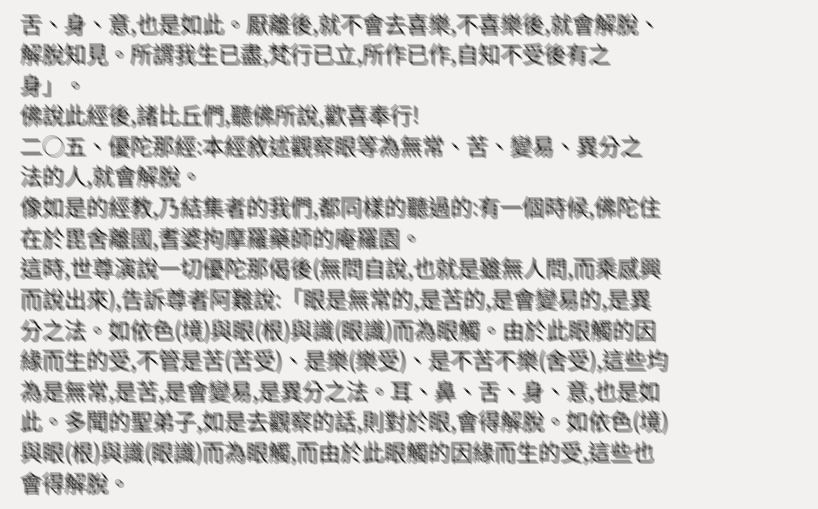舌、身、意,也是如此。厭離後,就不會去喜樂,不喜樂後,就會解脫、解脫知見。所謂我生已盡,梵行已立,所作已作,自知不受後有之身」。
佛說此經後,諸比丘們,聽佛所說,歡喜奉行!
二○五、優陀那經:本經敘述觀察眼等為無常、苦、變易、異分之
法的人,就會解脫。
像如是的經教,乃結集者的我們,都同樣的聽過的:有一個時候,佛陀住在於毘舍離國,耆婆拘摩羅藥師的庵羅園。
這時,世尊演說一切優陀那偈後(無問自說,也就是雖無人問,而乘感興而說出來),告訴尊者阿難說:「眼是無常的,是苦的,是會變易的,是異分之法。如依色(境)與眼(根)與識(眼識)而為眼觸。由於此眼觸的因緣而生的受,不管是苦(苦受)、是樂(樂受)、是不苦不樂(舍受),這些均為是無常,是苦,是會變易,是異分之法。耳、鼻、舌、身、意,也是如此。多聞的聖弟子,如是去觀察的話,則對於眼,會得解脫。如依色(境)與眼(根)與識(眼識)而為眼觸,而由於此眼觸的因緣而生的受,這些也會得解脫。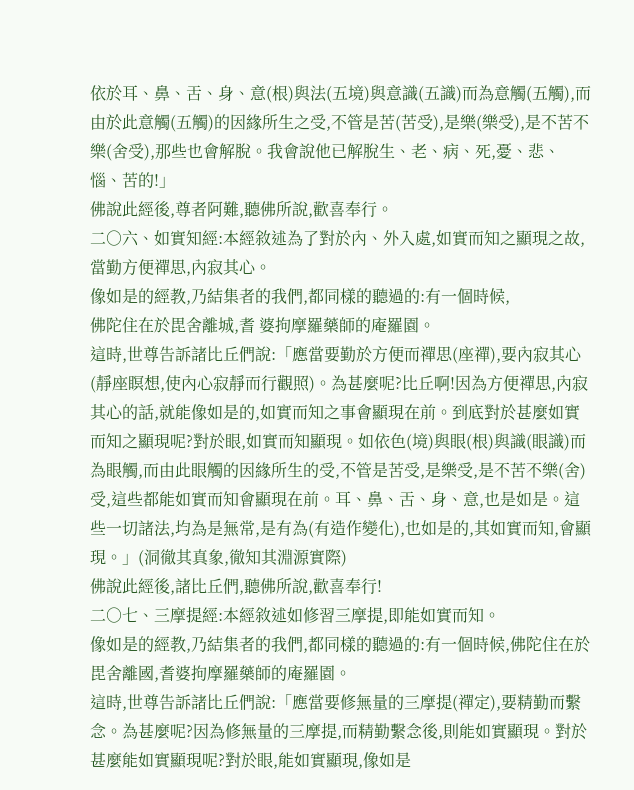依於耳、鼻、舌、身、意(根)與法(五境)與意識(五識)而為意觸(五觸),而由於此意觸(五觸)的因緣所生之受,不管是苦(苦受),是樂(樂受),是不苦不樂(舍受),那些也會解脫。我會說他已解脫生、老、病、死,憂、悲、惱、苦的!」
佛說此經後,尊者阿難,聽佛所說,歡喜奉行。
二○六、如實知經:本經敘述為了對於內、外入處,如實而知之顯現之故,當勤方便禪思,內寂其心。
像如是的經教,乃結集者的我們,都同樣的聽過的:有一個時候,
佛陀住在於毘舍離城,耆 婆拘摩羅藥師的庵羅園。
這時,世尊告訴諸比丘們說:「應當要勤於方便而禪思(座禪),要內寂其心(靜座瞑想,使內心寂靜而行觀照)。為甚麼呢?比丘啊!因為方便禪思,內寂其心的話,就能像如是的,如實而知之事會顯現在前。到底對於甚麼如實而知之顯現呢?對於眼,如實而知顯現。如依色(境)與眼(根)與識(眼識)而為眼觸,而由此眼觸的因緣所生的受,不管是苦受,是樂受,是不苦不樂(舍)受,這些都能如實而知會顯現在前。耳、鼻、舌、身、意,也是如是。這些一切諸法,均為是無常,是有為(有造作變化),也如是的,其如實而知,會顯現。」(洞徹其真象,徹知其淵源實際)
佛說此經後,諸比丘們,聽佛所說,歡喜奉行!
二○七、三摩提經:本經敘述如修習三摩提,即能如實而知。
像如是的經教,乃結集者的我們,都同樣的聽過的:有一個時候,佛陀住在於毘舍離國,耆婆拘摩羅藥師的庵羅園。
這時,世尊告訴諸比丘們說:「應當要修無量的三摩提(禪定),要精勤而繫念。為甚麼呢?因為修無量的三摩提,而精勤繫念後,則能如實顯現。對於甚麼能如實顯現呢?對於眼,能如實顯現,像如是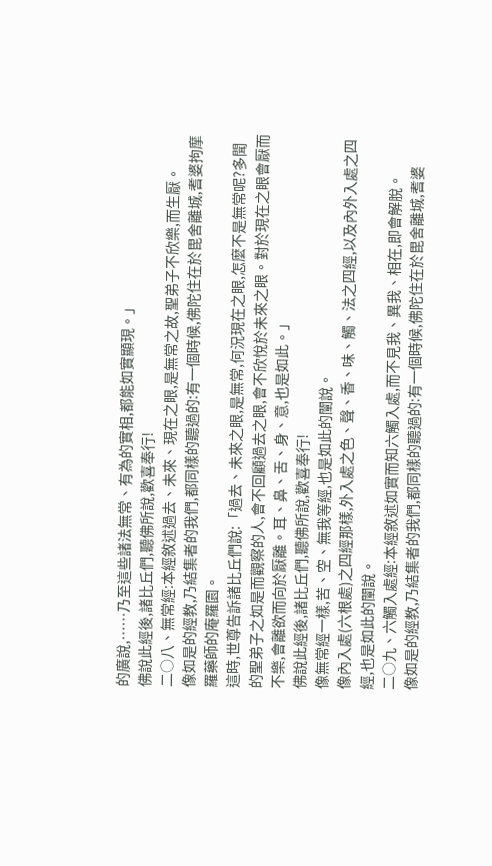的廣說,……乃至這些諸法無常、有為的實相,都能如實顯現。」
佛說此經後,諸比丘們,聽佛所說,歡喜奉行!
二○八、無常經:本經敘述過去、未來、現在之眼,是無常之故,聖弟子不欣樂,而生厭。
像如是的經教,乃結集者的我們,都同樣的聽過的:有一個時候,佛陀住在於毘舍離城,耆婆拘摩羅藥師的庵羅園。
這時,世尊告訴諸比丘們說:「過去、未來之眼,是無常,何況現在之眼,怎麼不是無常呢?多聞的聖弟子之如是而觀察的人,會不回顧過去之眼,會不欣悅於未來之眼。對於現在之眼會厭而不樂,會離欲而向於厭離。耳、鼻、舌、身、意,也是如此。」
佛說此經後,諸比丘們,聽佛所說,歡喜奉行!
像無常經一樣,苦、空、無我等經,也是如此的闡說。
像內入處(六根處)之四經那樣,外入處之色、聲、香、味、觸、法之四經,以及內外入處之四經,也是如此的闡說。
二○九、六觸入處經:本經敘述如實而知六觸入處,而不見我、異我、相在,即會解脫。
像如是的經教,乃結集者的我們,都同樣的聽過的:有一個時候,佛陀住在於毘舍離城,耆婆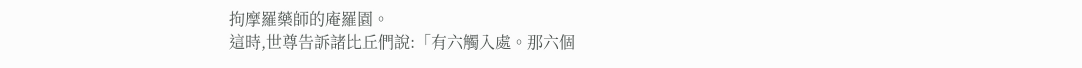拘摩羅藥師的庵羅園。
這時,世尊告訴諸比丘們說:「有六觸入處。那六個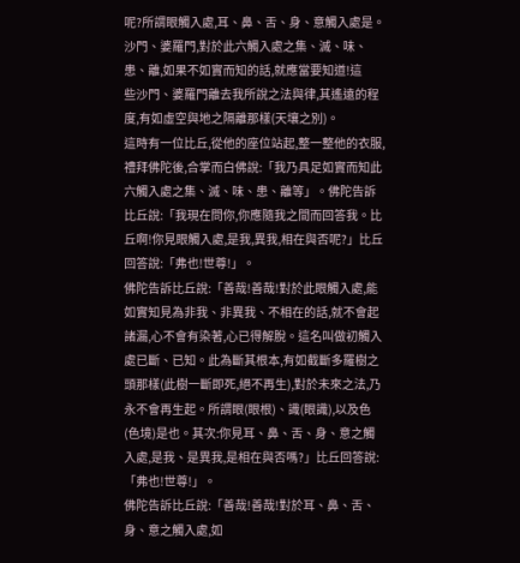呢?所謂眼觸入處,耳、鼻、舌、身、意觸入處是。沙門、婆羅門,對於此六觸入處之集、滅、味、患、離,如果不如實而知的話,就應當要知道!這
些沙門、婆羅門離去我所說之法與律,其遙遠的程度,有如虛空與地之隔離那樣(天壤之別)。
這時有一位比丘,從他的座位站起,整一整他的衣服,禮拜佛陀後,合掌而白佛說:「我乃具足如實而知此六觸入處之集、滅、味、患、離等」。佛陀告訴比丘說:「我現在問你,你應隨我之間而回答我。比丘啊!你見眼觸入處,是我,異我,相在與否呢?」比丘回答說:「弗也!世尊!」。
佛陀告訴比丘說:「善哉!善哉!對於此眼觸入處,能如實知見為非我、非異我、不相在的話,就不會起諸漏,心不會有染著,心已得解脫。這名叫做初觸入處已斷、已知。此為斷其根本,有如截斷多羅樹之頭那樣(此樹一斷即死,絕不再生),對於未來之法,乃永不會再生起。所謂眼(眼根)、識(眼識),以及色(色境)是也。其次:你見耳、鼻、舌、身、意之觸入處,是我、是異我,是相在與否嗎?」比丘回答說:「弗也!世尊!」。
佛陀告訴比丘說:「善哉!善哉!對於耳、鼻、舌、身、意之觸入處,如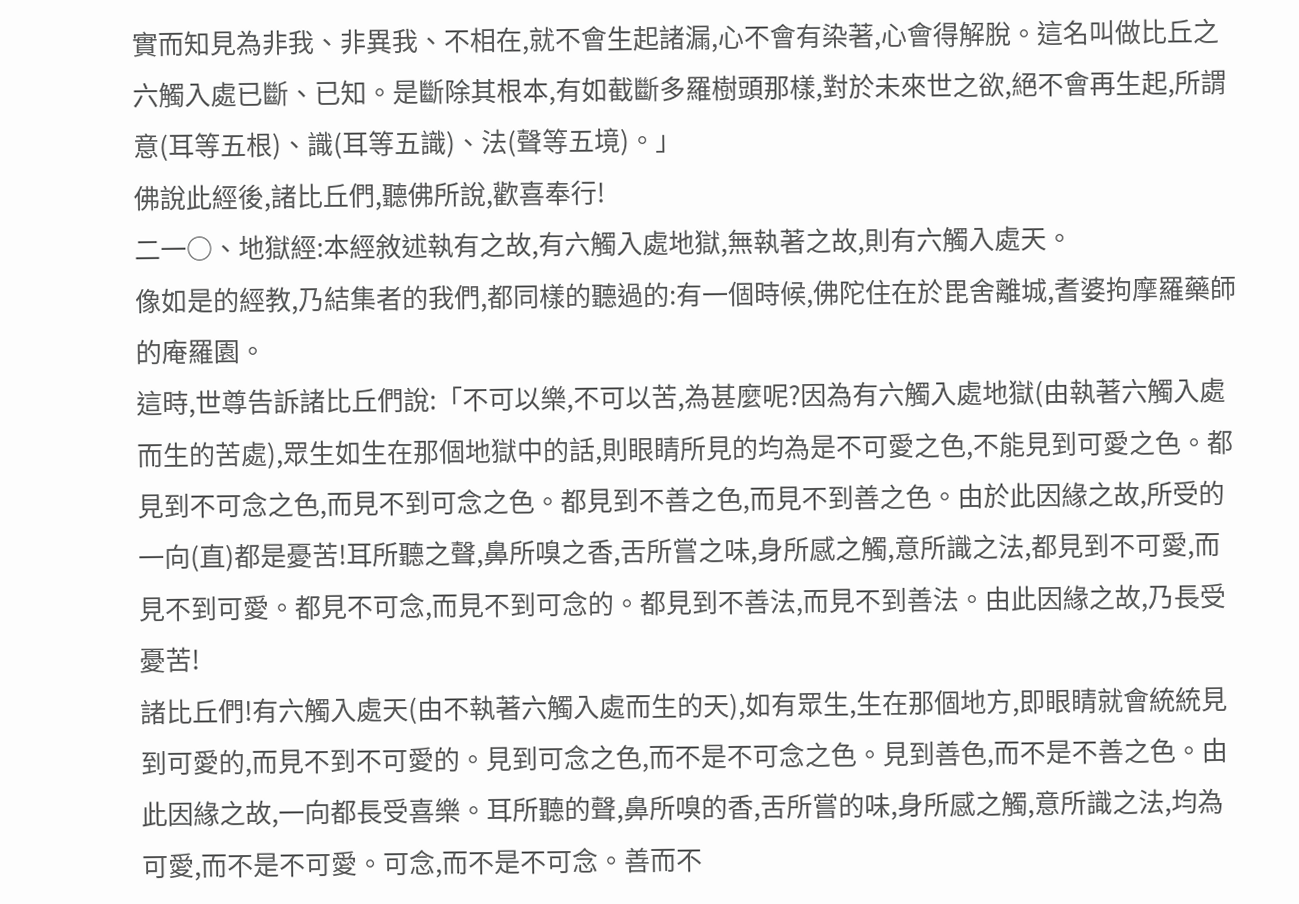實而知見為非我、非異我、不相在,就不會生起諸漏,心不會有染著,心會得解脫。這名叫做比丘之六觸入處已斷、已知。是斷除其根本,有如截斷多羅樹頭那樣,對於未來世之欲,絕不會再生起,所謂意(耳等五根)、識(耳等五識)、法(聲等五境)。」
佛說此經後,諸比丘們,聽佛所說,歡喜奉行!
二一○、地獄經:本經敘述執有之故,有六觸入處地獄,無執著之故,則有六觸入處天。
像如是的經教,乃結集者的我們,都同樣的聽過的:有一個時候,佛陀住在於毘舍離城,耆婆拘摩羅藥師的庵羅園。
這時,世尊告訴諸比丘們說:「不可以樂,不可以苦,為甚麼呢?因為有六觸入處地獄(由執著六觸入處而生的苦處),眾生如生在那個地獄中的話,則眼睛所見的均為是不可愛之色,不能見到可愛之色。都見到不可念之色,而見不到可念之色。都見到不善之色,而見不到善之色。由於此因緣之故,所受的一向(直)都是憂苦!耳所聽之聲,鼻所嗅之香,舌所嘗之味,身所感之觸,意所識之法,都見到不可愛,而見不到可愛。都見不可念,而見不到可念的。都見到不善法,而見不到善法。由此因緣之故,乃長受憂苦!
諸比丘們!有六觸入處天(由不執著六觸入處而生的天),如有眾生,生在那個地方,即眼睛就會統統見到可愛的,而見不到不可愛的。見到可念之色,而不是不可念之色。見到善色,而不是不善之色。由此因緣之故,一向都長受喜樂。耳所聽的聲,鼻所嗅的香,舌所嘗的味,身所感之觸,意所識之法,均為可愛,而不是不可愛。可念,而不是不可念。善而不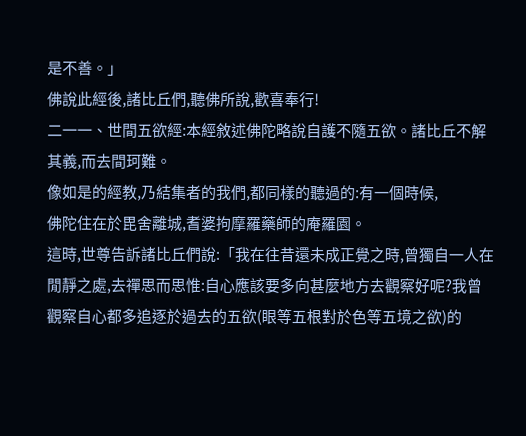是不善。」
佛說此經後,諸比丘們,聽佛所說,歡喜奉行!
二一一、世間五欲經:本經敘述佛陀略說自護不隨五欲。諸比丘不解其義,而去間珂難。
像如是的經教,乃結集者的我們,都同樣的聽過的:有一個時候,
佛陀住在於毘舍離城,耆婆拘摩羅藥師的庵羅園。
這時,世尊告訴諸比丘們說:「我在往昔還未成正覺之時,曾獨自一人在閒靜之處,去禪思而思惟:自心應該要多向甚麼地方去觀察好呢?我曾觀察自心都多追逐於過去的五欲(眼等五根對於色等五境之欲)的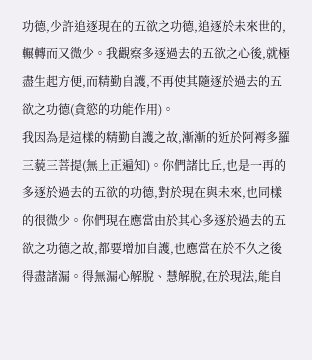功德,少許追逐現在的五欲之功德,追逐於未來世的,輾轉而又微少。我觀察多逐過去的五欲之心後,就極盡生起方便,而精勤自護,不再使其隨逐於過去的五欲之功德(貪慾的功能作用)。
我因為是這樣的精勤自護之故,漸漸的近於阿褥多羅三藐三菩提(無上正遍知)。你們諸比丘,也是一再的多逐於過去的五欲的功德,對於現在與未來,也同樣的很微少。你們現在應當由於其心多逐於過去的五欲之功德之故,都要增加自護,也應當在於不久之後得盡諸漏。得無漏心解脫、慧解脫,在於現法,能自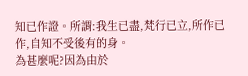知已作證。所謂:我生已盡,梵行已立,所作已作,自知不受後有的身。
為甚麼呢?因為由於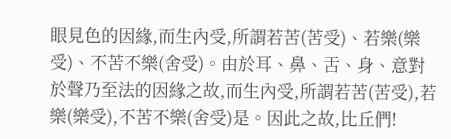眼見色的因緣,而生內受,所謂若苦(苦受)、若樂(樂受)、不苦不樂(舍受)。由於耳、鼻、舌、身、意對於聲乃至法的因緣之故,而生內受,所謂若苦(苦受),若樂(樂受),不苦不樂(舍受)是。因此之故,比丘們!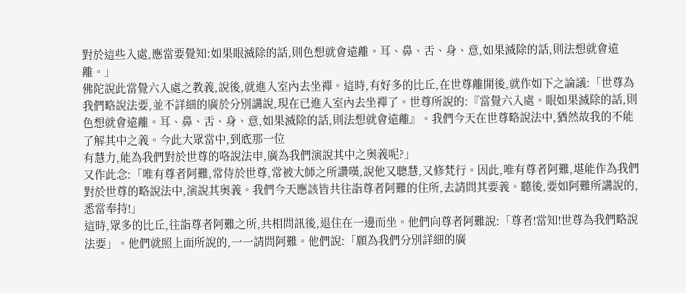對於這些入處,應當要覺知:如果眼滅除的話,則色想就會遠離。耳、鼻、舌、身、意,如果滅除的話,則法想就會遠離。」
佛陀說此當覺六入處之教義,說後,就進入室內去坐禪。這時,有好多的比丘,在世尊離開後,就作如下之論議:「世尊為我們略說法要,並不詳細的廣於分別講說,現在已進入室內去坐禪了。世尊所說的:『當覺六入處。眼如果滅除的話,則色想就會遠離。耳、鼻、舌、身、意,如果滅除的話,則法想就會遠離』。我們今天在世尊略說法中,猶然故我的不能了解其中之義。今此大眾當中,到底那一位
有慧力,能為我們對於世尊的咯說法申,廣為我們演說其中之奧義呢?」
又作此念:「唯有尊者阿難,常侍於世尊,常被大師之所讚嘆,說他又聰慧,又修梵行。因此,唯有尊者阿難,堪能作為我們對於世尊的略說法中,演說其奧義。我們今天應該皆共往詣尊者阿難的住所,去請問其要義。聽後,要如阿難所講說的,悉當奉持!」
這時,眾多的比丘,往詣尊者阿難之所,共相問訊後,退住在一邊而坐。他們向尊者阿難說:「尊者!當知!世尊為我們略說法要」。他們就照上面所說的,一一請問阿難。他們說:「願為我們分別詳細的廣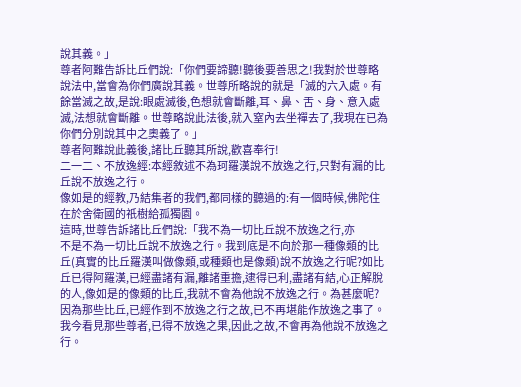說其義。」
尊者阿難告訴比丘們說:「你們要諦聽!聽後要善思之!我對於世尊略說法中,當會為你們廣說其義。世尊所略說的就是「滅的六入處。有餘當滅之故,是說:眼處滅後,色想就會斷離,耳、鼻、舌、身、意入處滅,法想就會斷離。世尊略說此法後,就入窒內去坐禪去了,我現在已為你們分別說其中之奧義了。」
尊者阿難說此義後,諸比丘聽其所說,歡喜奉行!
二一二、不放逸經:本經敘述不為珂羅漢說不放逸之行,只對有漏的比丘說不放逸之行。
像如是的經教,乃結集者的我們,都同樣的聽過的:有一個時候,佛陀住在於舍衛國的祇樹給孤獨園。
這時,世尊告訴諸比丘們說:「我不為一切比丘說不放逸之行,亦
不是不為一切比丘說不放逸之行。我到底是不向於那一種像類的比丘(真實的比丘羅漢叫做像類,或種類也是像類)說不放逸之行呢?如比丘已得阿羅漢,已經盡諸有漏,離諸重擔,逮得已利,盡諸有結,心正解脫的人,像如是的像類的比丘,我就不會為他說不放逸之行。為甚麼呢?因為那些比丘,已經作到不放逸之行之故,已不再堪能作放逸之事了。我今看見那些尊者,已得不放逸之果,因此之故,不會再為他說不放逸之行。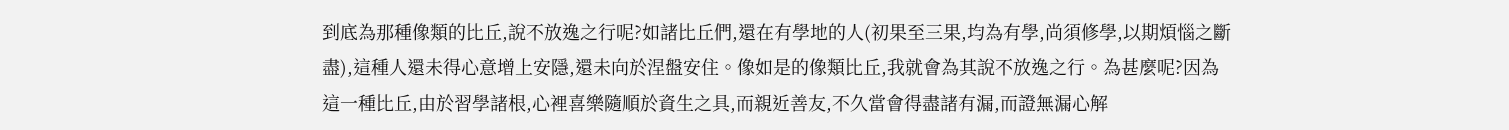到底為那種像類的比丘,說不放逸之行呢?如諸比丘們,還在有學地的人(初果至三果,均為有學,尚須修學,以期煩惱之斷盡),這種人還未得心意增上安隱,還未向於涅盤安住。像如是的像類比丘,我就會為其說不放逸之行。為甚麼呢?因為這一種比丘,由於習學諸根,心裡喜樂隨順於資生之具,而親近善友,不久當會得盡諸有漏,而證無漏心解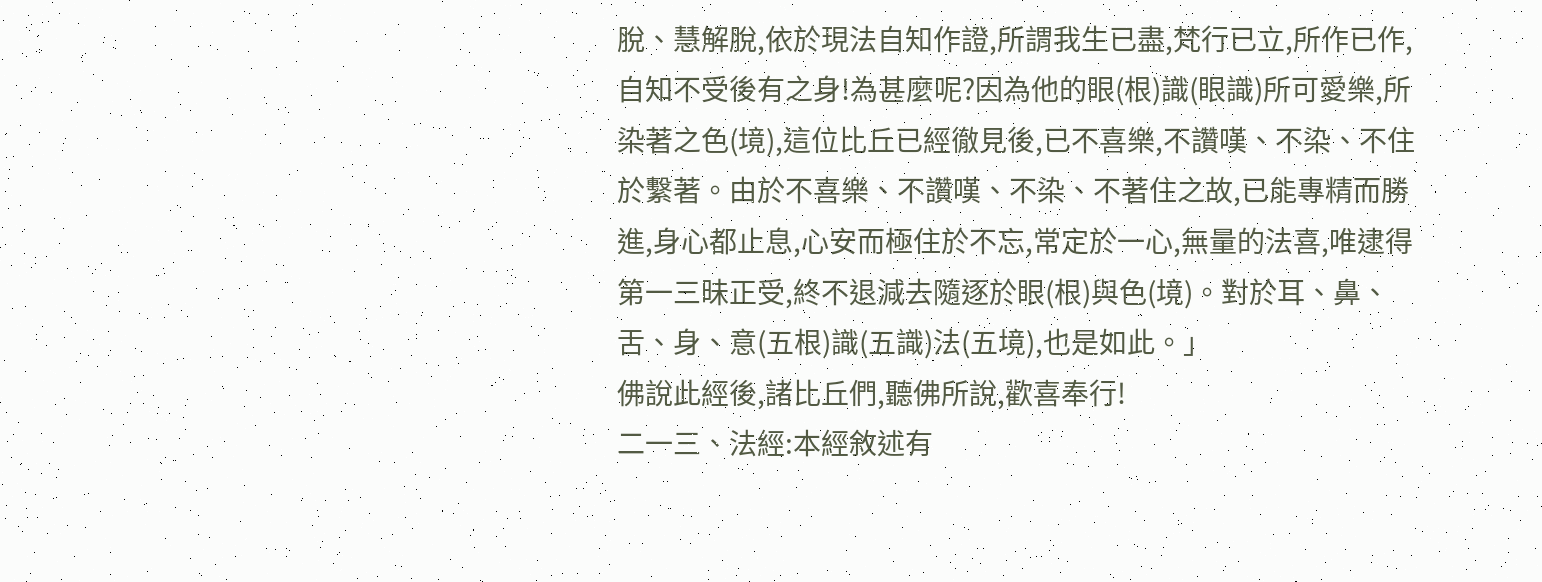脫、慧解脫,依於現法自知作證,所謂我生已盡,梵行已立,所作已作,自知不受後有之身!為甚麼呢?因為他的眼(根)識(眼識)所可愛樂,所染著之色(境),這位比丘已經徹見後,已不喜樂,不讚嘆、不染、不住於繫著。由於不喜樂、不讚嘆、不染、不著住之故,已能專精而勝進,身心都止息,心安而極住於不忘,常定於一心,無量的法喜,唯逮得第一三昧正受,終不退減去隨逐於眼(根)與色(境)。對於耳、鼻、舌、身、意(五根)識(五識)法(五境),也是如此。」
佛說此經後,諸比丘們,聽佛所說,歡喜奉行!
二一三、法經:本經敘述有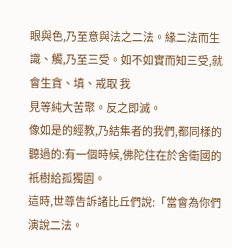眼與色,乃至意與法之二法。緣二法而生識、觸,乃至三受。如不如實而知三受,就會生貪、填、戒取 我
見等純大苦聚。反之即滅。
像如是的經教,乃結集者的我們,都同樣的聽過的:有一個時候,佛陀住在於舍衛國的祇樹給孤獨園。
這時,世尊告訴諸比丘們說:「當會為你們演說二法。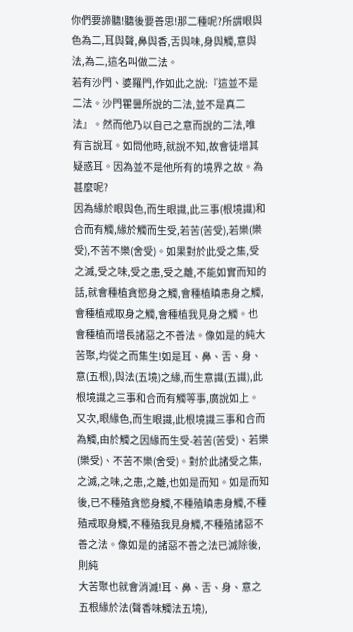你們要諦聽!聽後要善思!那二種呢?所謂眼與色為二,耳與聲,鼻與香,舌與味,身與觸,意與法,為二,這名叫做二法。
若有沙門、婆羅門,作如此之說:『這並不是二法。沙門瞿曇所說的二法,並不是真二法』。然而他乃以自己之意而說的二法,唯有言說耳。如問他時,就說不知,故會徒增其疑惑耳。因為並不是他所有的境界之故。為甚麼呢?
因為緣於眼與色,而生眼識,此三事(根境識)和合而有觸,緣於觸而生受,若苦(苦受),若樂(樂受),不苦不樂(舍受)。如果對於此受之集,受之滅,受之味,受之患,受之離,不能如實而知的話,就會種植貪慾身之觸,會種植瞋恚身之觸,會種植戒取身之觸,會種植我見身之觸。也會種植而增長諸惡之不善法。像如是的純大苦聚,均從之而集生!如是耳、鼻、舌、身、意(五根),與法(五境)之緣,而生意識(五識),此根境識之三事和合而有觸等事,廣說如上。
又次,眼緣色,而生眼識,此根境識三事和合而為觸,由於觸之因緣而生受-若苦(苦受)、若樂(樂受)、不苦不樂(舍受)。對於此諸受之集,之滅,之味,之患,之離,也如是而知。如是而知後,已不種殖貪慾身觸,不種殖瞋恚身觸,不種殖戒取身觸,不種殖我見身觸,不種殖諸惡不善之法。像如是的諸惡不善之法已滅除後,則純
大苦聚也就會消滅!耳、鼻、舌、身、意之五根緣於法(聲香味觸法五境),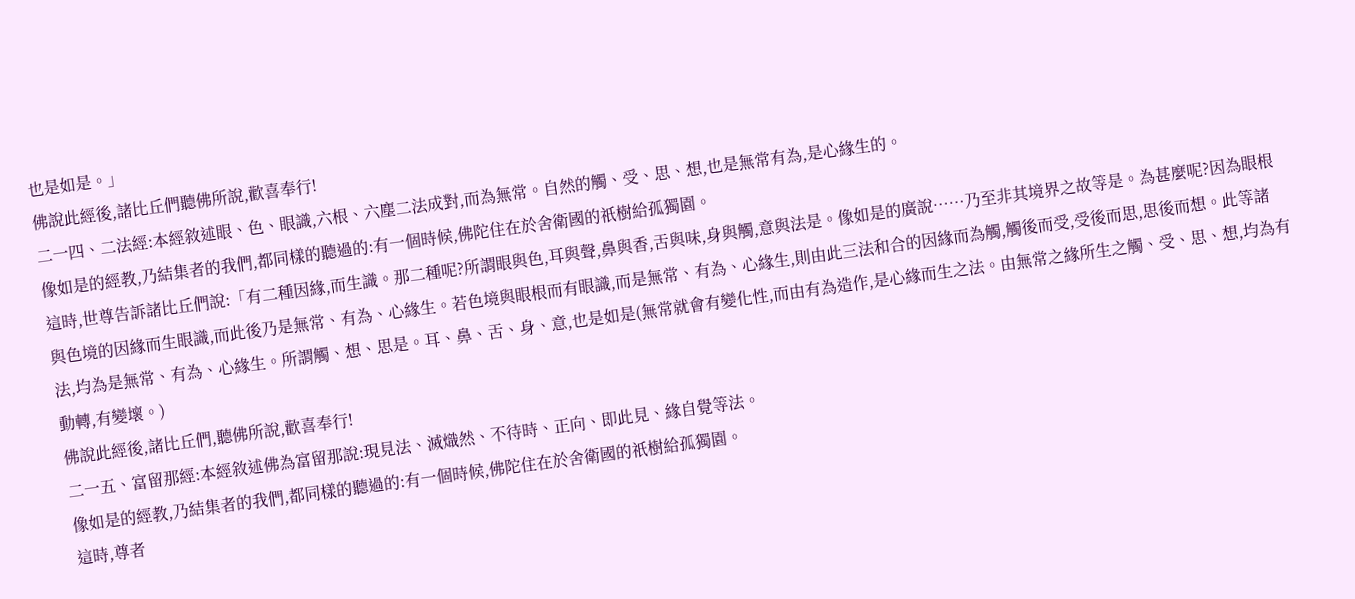也是如是。」
佛說此經後,諸比丘們聽佛所說,歡喜奉行!
二一四、二法經:本經敘述眼、色、眼識,六根、六塵二法成對,而為無常。自然的觸、受、思、想,也是無常有為,是心緣生的。
像如是的經教,乃結集者的我們,都同樣的聽過的:有一個時候,佛陀住在於舍衛國的祇樹給孤獨園。
這時,世尊告訴諸比丘們說:「有二種因緣,而生識。那二種呢?所謂眼與色,耳與聲,鼻與香,舌與味,身與觸,意與法是。像如是的廣說……乃至非其境界之故等是。為甚麼呢?因為眼根與色境的因緣而生眼識,而此後乃是無常、有為、心緣生。若色境與眼根而有眼識,而是無常、有為、心緣生,則由此三法和合的因緣而為觸,觸後而受,受後而思,思後而想。此等諸法,均為是無常、有為、心緣生。所謂觸、想、思是。耳、鼻、舌、身、意,也是如是(無常就會有變化性,而由有為造作,是心緣而生之法。由無常之緣所生之觸、受、思、想,均為有動轉,有變壞。)
佛說此經後,諸比丘們,聽佛所說,歡喜奉行!
二一五、富留那經:本經敘述佛為富留那說:現見法、滅熾然、不待時、正向、即此見、緣自覺等法。
像如是的經教,乃結集者的我們,都同樣的聽過的:有一個時候,佛陀住在於舍衛國的祇樹給孤獨園。
這時,尊者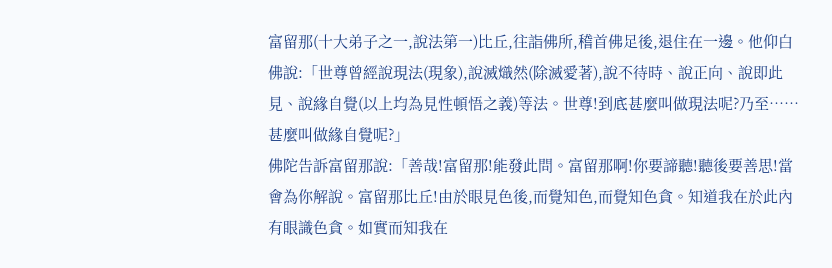富留那(十大弟子之一,說法第一)比丘,往詣佛所,稽首佛足後,退住在一邊。他仰白佛說:「世尊曾經說現法(現象),說滅熾然(除滅愛著),說不待時、說正向、說即此見、說緣自覺(以上均為見性頓悟之義)等法。世尊!到底甚麼叫做現法呢?乃至……甚麼叫做緣自覺呢?」
佛陀告訴富留那說:「善哉!富留那!能發此問。富留那啊!你要諦聽!聽後要善思!當會為你解說。富留那比丘!由於眼見色後,而覺知色,而覺知色貪。知道我在於此內有眼識色貪。如實而知我在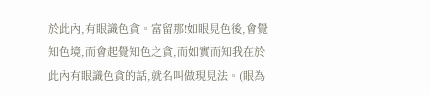於此內,有眼識色貪。富留那!如眼見色後,會覺知色境,而會起覺知色之貪,而如實而知我在於此內有眼識色貪的話,就名叫做現見法。(眼為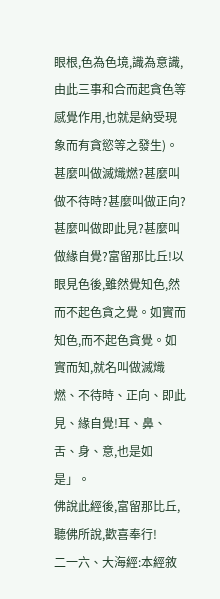眼根,色為色境,識為意識,由此三事和合而起貪色等感覺作用,也就是納受現象而有貪慾等之發生)。
甚麼叫做滅熾燃?甚麼叫做不待時?甚麼叫做正向?甚麼叫做即此見?甚麼叫做緣自覺?富留那比丘!以眼見色後,雖然覺知色,然而不起色貪之覺。如實而知色,而不起色貪覺。如實而知,就名叫做滅熾燃、不待時、正向、即此見、緣自覺!耳、鼻、舌、身、意,也是如是」。
佛說此經後,富留那比丘,聽佛所說,歡喜奉行!
二一六、大海經:本經敘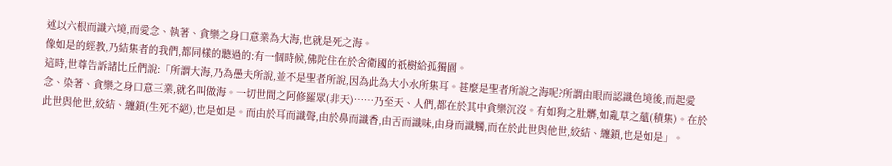述以六根而識六境,而愛念、執著、貪樂之身口意業為大海,也就是死之海。
像如是的經教,乃結集者的我們,都同樣的聽過的:有一個時候,佛陀住在於舍衛國的祇樹給孤獨園。
這時,世尊告訴諸比丘們說:「所謂大海,乃為愚夫所說,並不是聖者所說,因為此為大小水所集耳。甚麼是聖者所說之海呢?所謂由眼而認識色境後,而起愛念、染著、貪樂之身口意三業,就名叫做海。一切世間之阿修羅眾(非天)……乃至天、人們,都在於其中貪樂沉沒。有如狗之肚髒,如亂草之蘊(積集)。在於此世與他世,絞結、纏鎖(生死不絕),也是如是。而由於耳而識聲,由於鼻而識香,由舌而識味,由身而識觸,而在於此世與他世,絞結、纏鎖,也是如是」。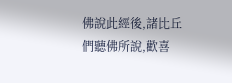佛說此經後,諸比丘們聽佛所說,歡喜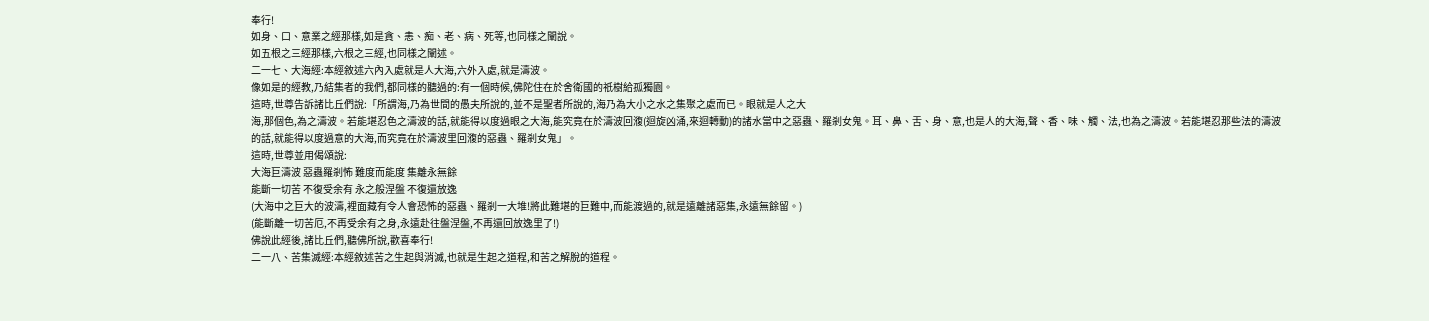奉行!
如身、口、意業之經那樣,如是貪、恚、痴、老、病、死等,也同樣之闡說。
如五根之三經那樣,六根之三經,也同樣之闡述。
二一七、大海經:本經敘述六內入處就是人大海,六外入處,就是濤波。
像如是的經教,乃結集者的我們,都同樣的聽過的:有一個時候,佛陀住在於舍衛國的祇樹給孤獨園。
這時,世尊告訴諸比丘們說:「所謂海,乃為世間的愚夫所說的,並不是聖者所說的,海乃為大小之水之集聚之處而已。眼就是人之大
海,那個色,為之濤波。若能堪忍色之濤波的話,就能得以度過眼之大海,能究竟在於濤波回澓(迴旋凶涌,來迴轉動)的諸水當中之惡蟲、羅剎女鬼。耳、鼻、舌、身、意,也是人的大海,聲、香、味、觸、法,也為之濤波。若能堪忍那些法的濤波的話,就能得以度過意的大海,而究竟在於濤波里回澓的惡蟲、羅剎女鬼」。
這時,世尊並用偈頌說:
大海巨濤波 惡蟲羅剎怖 難度而能度 集離永無餘
能斷一切苦 不復受余有 永之般涅盤 不復還放逸
(大海中之巨大的波濤,裡面藏有令人會恐怖的惡蟲、羅剎一大堆!將此難堪的巨難中,而能渡過的,就是遠離諸惡集,永遠無餘留。)
(能斷離一切苦厄,不再受余有之身,永遠赴往盤涅盤,不再還回放逸里了!)
佛說此經後,諸比丘們,聽佛所說,歡喜奉行!
二一八、苦集滅經:本經敘述苦之生起與消滅,也就是生起之道程,和苦之解脫的道程。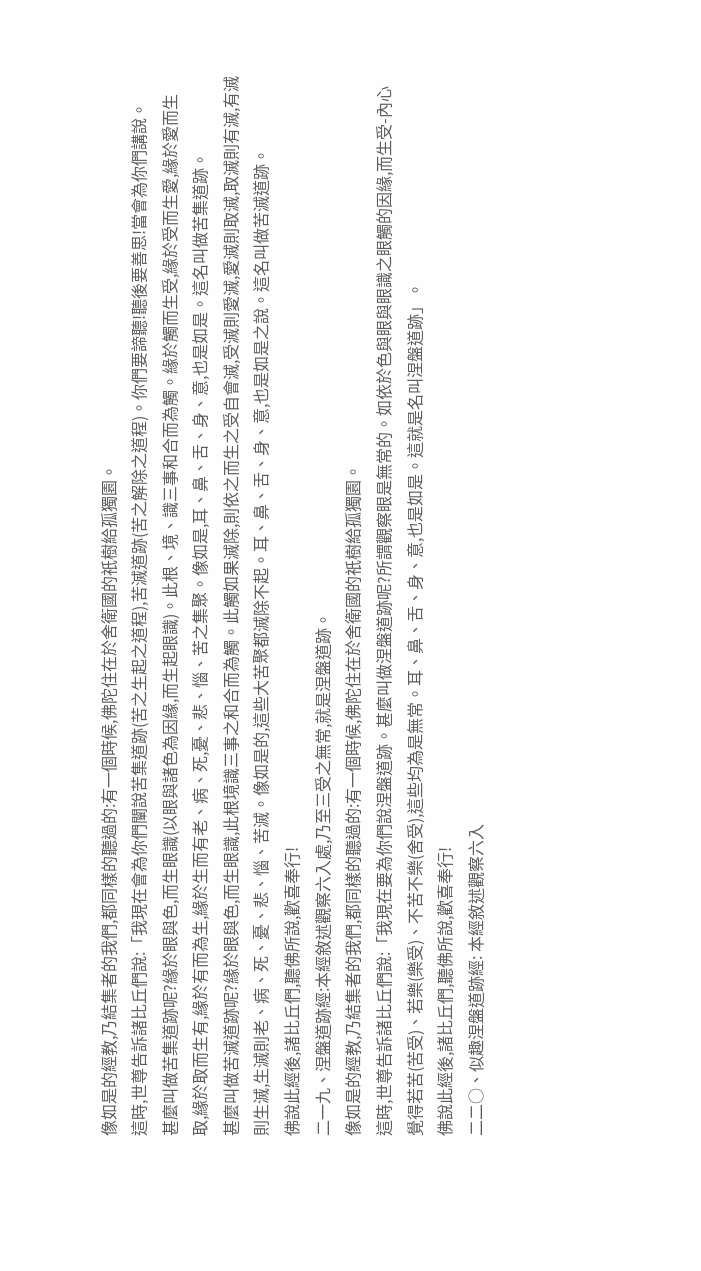像如是的經教,乃結集者的我們,都同樣的聽過的:有一個時候,佛陀住在於舍衛國的祇樹給孤獨園。
這時,世尊告訴諸比丘們說:「我現在會為你們闡說苦集道跡(苦之生起之道程),苦滅道跡(苦之解除之道程)。你們要諦聽!聽後要善思!當會為你們講說。
甚麼叫做苦集道跡呢?緣於眼與色,而生眼識(以眼與諸色為因緣,而生起眼識)。此根、境、識三事和合而為觸。緣於觸而生受,緣於受而生愛,緣於愛而生取,緣於取而生有,緣於有而為生,緣於生而有老、病、死,憂、悲、惱、苦之集聚。像如是,耳、鼻、舌、身、意,也是如是。這名叫做苦集道跡。
甚麼叫做苦滅道跡呢?緣於眼與色,而生眼識,此根境識三事之和合而為觸。此觸如果滅除,則依之而生之受自會滅,受滅則愛滅,愛滅則取滅,取滅則有滅,有滅則生滅,生滅則老、病、死、憂、悲、惱、苦滅。像如是的,這些大苦聚都滅除不起。耳、鼻、舌、身、意,也是如是之說。這名叫做苦滅道跡。
佛說此經後,諸比丘們,聽佛所說,歡喜奉行!
二一九、涅盤道跡經:本經敘述觀察六入處,乃至三受之無常,就是涅盤道跡。
像如是的經教,乃結集者的我們,都同樣的聽過的:有一個時候,佛陀住在於舍衛國的祇樹給孤獨園。
這時,世尊告訴諸比丘們說:「我現在要為你們說涅盤道跡。甚麼叫做涅盤道跡呢?所謂觀察眼是無常的。如依於色與眼與眼識之眼觸的因緣,而生受-內心覺得若苦(苦受)、若樂(樂受)、不苦不樂(舍受),這些均為是無常。耳、鼻、舌、身、意,也是如是。這就是名叫涅盤道跡」。
佛說此經後,諸比丘們,聽佛所說,歡喜奉行!
二二○、似趣涅盤道跡經: 本經敘述觀察六入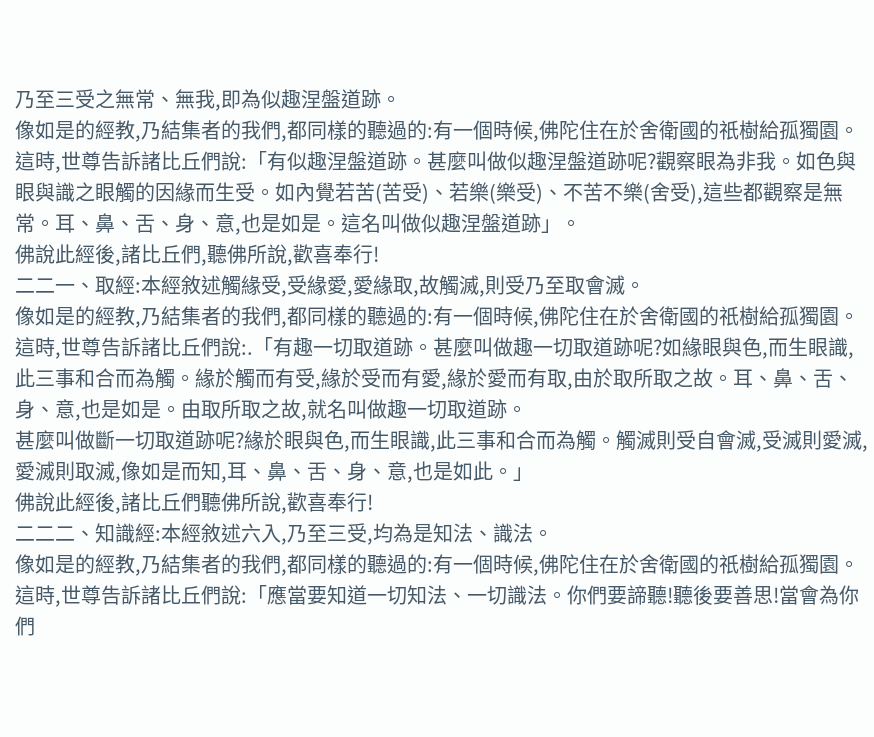乃至三受之無常、無我,即為似趣涅盤道跡。
像如是的經教,乃結集者的我們,都同樣的聽過的:有一個時候,佛陀住在於舍衛國的祇樹給孤獨園。
這時,世尊告訴諸比丘們說:「有似趣涅盤道跡。甚麼叫做似趣涅盤道跡呢?觀察眼為非我。如色與眼與識之眼觸的因緣而生受。如內覺若苦(苦受)、若樂(樂受)、不苦不樂(舍受),這些都觀察是無常。耳、鼻、舌、身、意,也是如是。這名叫做似趣涅盤道跡」。
佛說此經後,諸比丘們,聽佛所說,歡喜奉行!
二二一、取經:本經敘述觸緣受,受緣愛,愛緣取,故觸滅,則受乃至取會滅。
像如是的經教,乃結集者的我們,都同樣的聽過的:有一個時候,佛陀住在於舍衛國的祇樹給孤獨園。
這時,世尊告訴諸比丘們說:.「有趣一切取道跡。甚麼叫做趣一切取道跡呢?如緣眼與色,而生眼識,此三事和合而為觸。緣於觸而有受,緣於受而有愛,緣於愛而有取,由於取所取之故。耳、鼻、舌、身、意,也是如是。由取所取之故,就名叫做趣一切取道跡。
甚麼叫做斷一切取道跡呢?緣於眼與色,而生眼識,此三事和合而為觸。觸滅則受自會滅,受滅則愛滅,愛滅則取滅,像如是而知,耳、鼻、舌、身、意,也是如此。」
佛說此經後,諸比丘們聽佛所說,歡喜奉行!
二二二、知識經:本經敘述六入,乃至三受,均為是知法、識法。
像如是的經教,乃結集者的我們,都同樣的聽過的:有一個時候,佛陀住在於舍衛國的祇樹給孤獨園。
這時,世尊告訴諸比丘們說:「應當要知道一切知法、一切識法。你們要諦聽!聽後要善思!當會為你們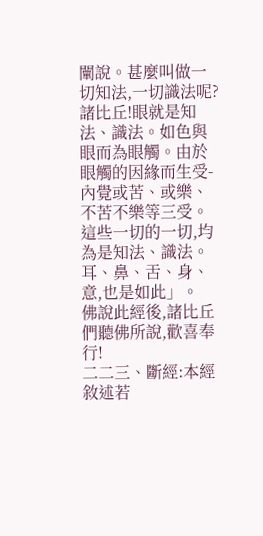闡說。甚麼叫做一切知法,一切識法呢?諸比丘!眼就是知法、識法。如色與眼而為眼觸。由於眼觸的因緣而生受-內覺或苦、或樂、不苦不樂等三受。這些一切的一切,均為是知法、識法。耳、鼻、舌、身、意,也是如此」。
佛說此經後,諸比丘們聽佛所說,歡喜奉行!
二二三、斷經:本經敘述若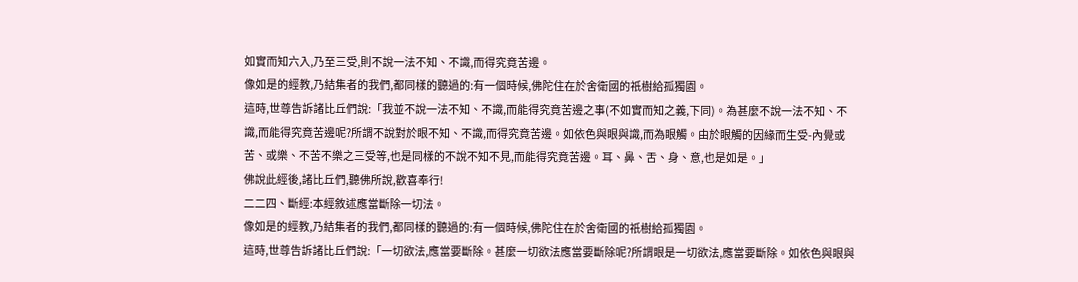如實而知六入,乃至三受,則不說一法不知、不識,而得究竟苦邊。
像如是的經教,乃結集者的我們,都同樣的聽過的:有一個時候,佛陀住在於舍衛國的祇樹給孤獨園。
這時,世尊告訴諸比丘們說:「我並不說一法不知、不識,而能得究竟苦邊之事(不如實而知之義,下同)。為甚麼不說一法不知、不識,而能得究竟苦邊呢?所謂不說對於眼不知、不識,而得究竟苦邊。如依色與眼與識,而為眼觸。由於眼觸的因緣而生受-內覺或苦、或樂、不苦不樂之三受等,也是同樣的不說不知不見,而能得究竟苦邊。耳、鼻、舌、身、意,也是如是。」
佛說此經後,諸比丘們,聽佛所說,歡喜奉行!
二二四、斷經:本經敘述應當斷除一切法。
像如是的經教,乃結集者的我們,都同樣的聽過的:有一個時候,佛陀住在於舍衛國的祇樹給孤獨園。
這時,世尊告訴諸比丘們說:「一切欲法,應當要斷除。甚麼一切欲法應當要斷除呢?所謂眼是一切欲法,應當要斷除。如依色與眼與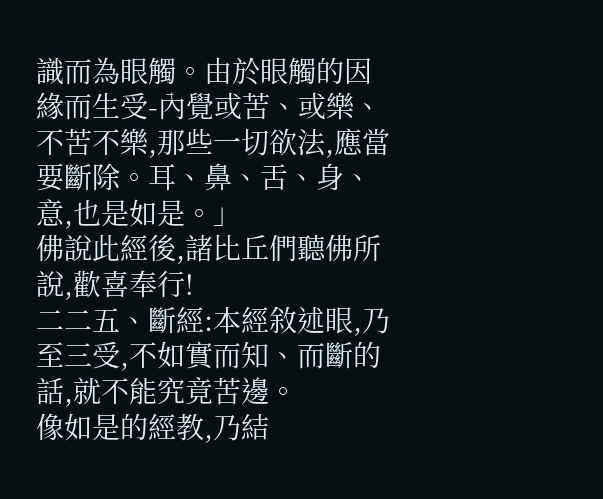識而為眼觸。由於眼觸的因緣而生受-內覺或苦、或樂、不苦不樂,那些一切欲法,應當要斷除。耳、鼻、舌、身、意,也是如是。」
佛說此經後,諸比丘們聽佛所說,歡喜奉行!
二二五、斷經:本經敘述眼,乃至三受,不如實而知、而斷的話,就不能究竟苦邊。
像如是的經教,乃結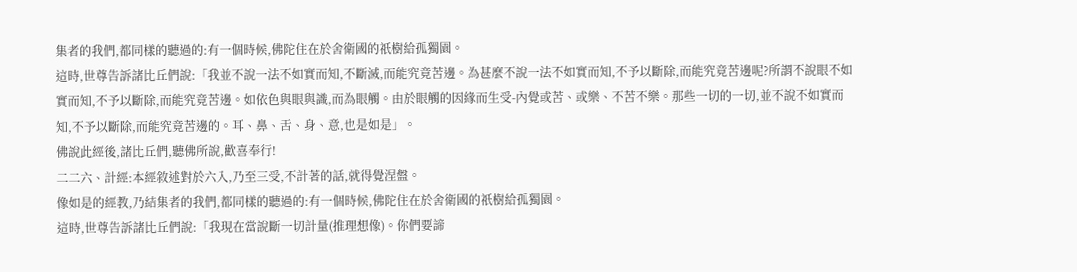集者的我們,都同樣的聽過的:有一個時候,佛陀住在於舍衛國的祇樹給孤獨園。
這時,世尊告訴諸比丘們說:「我並不說一法不如實而知,不斷滅,而能究竟苦邊。為甚麼不說一法不如實而知,不予以斷除,而能究竟苦邊呢?所謂不說眼不如實而知,不予以斷除,而能究竟苦邊。如依色與眼與識,而為眼觸。由於眼觸的因緣而生受-內覺或苦、或樂、不苦不樂。那些一切的一切,並不說不如實而知,不予以斷除,而能究竟苦邊的。耳、鼻、舌、身、意,也是如是」。
佛說此經後,諸比丘們,聽佛所說,歡喜奉行!
二二六、計經:本經敘述對於六入,乃至三受,不計著的話,就得覺涅盤。
像如是的經教,乃結集者的我們,都同樣的聽過的:有一個時候,佛陀住在於舍衛國的祇樹給孤獨園。
這時,世尊告訴諸比丘們說:「我現在當說斷一切計量(推理想像)。你們要諦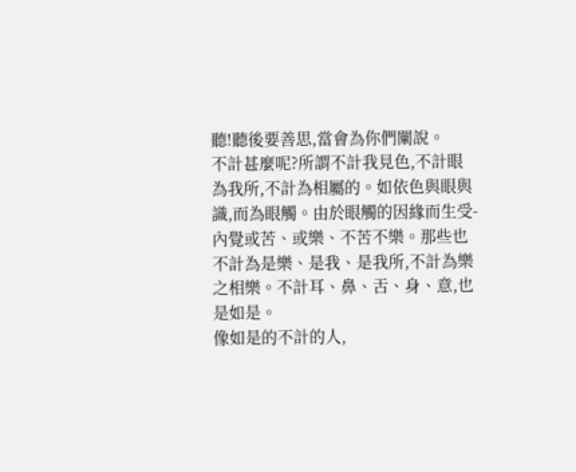聽!聽後要善思,當會為你們闡說。
不計甚麼呢?所謂不計我見色,不計眼為我所,不計為相屬的。如依色與眼與識,而為眼觸。由於眼觸的因緣而生受-內覺或苦、或樂、不苦不樂。那些也不計為是樂、是我、是我所,不計為樂之相樂。不計耳、鼻、舌、身、意,也是如是。
像如是的不計的人,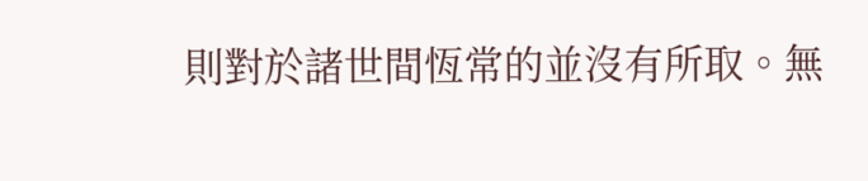則對於諸世間恆常的並沒有所取。無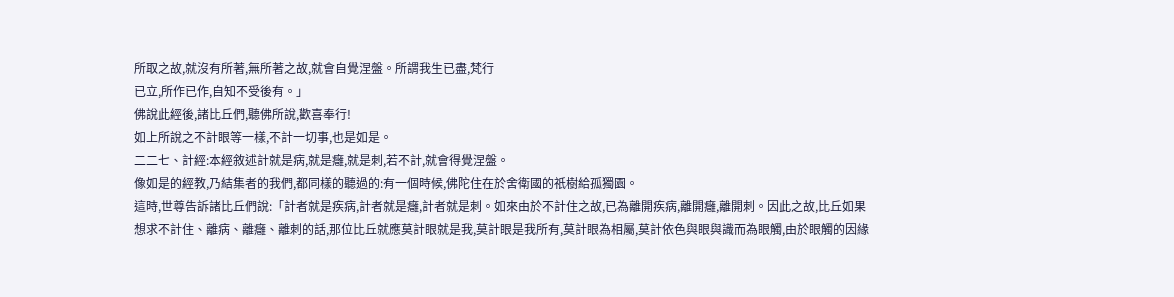所取之故,就沒有所著,無所著之故,就會自覺涅盤。所謂我生已盡,梵行
已立,所作已作,自知不受後有。」
佛說此經後,諸比丘們,聽佛所說,歡喜奉行!
如上所說之不計眼等一樣,不計一切事,也是如是。
二二七、計經:本經敘述計就是病,就是癰,就是刺,若不計,就會得覺涅盤。
像如是的經教,乃結集者的我們,都同樣的聽過的:有一個時候,佛陀住在於舍衛國的祇樹給孤獨園。
這時,世尊告訴諸比丘們說:「計者就是疾病,計者就是癰,計者就是刺。如來由於不計住之故,已為離開疾病,離開癰,離開刺。因此之故,比丘如果想求不計住、離病、離癰、離刺的話,那位比丘就應莫計眼就是我,莫計眼是我所有,莫計眼為相屬,莫計依色與眼與識而為眼觸,由於眼觸的因緣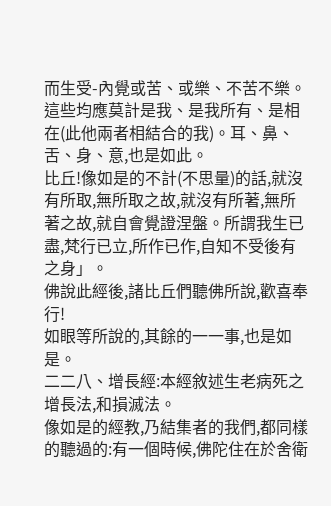而生受-內覺或苦、或樂、不苦不樂。這些均應莫計是我、是我所有、是相在(此他兩者相結合的我)。耳、鼻、舌、身、意,也是如此。
比丘!像如是的不計(不思量)的話,就沒有所取,無所取之故,就沒有所著,無所著之故,就自會覺證涅盤。所謂我生已盡,梵行已立,所作已作,自知不受後有之身」。
佛說此經後,諸比丘們聽佛所說,歡喜奉行!
如眼等所說的,其餘的一一事,也是如是。
二二八、增長經:本經敘述生老病死之增長法,和損滅法。
像如是的經教,乃結集者的我們,都同樣的聽過的:有一個時候,佛陀住在於舍衛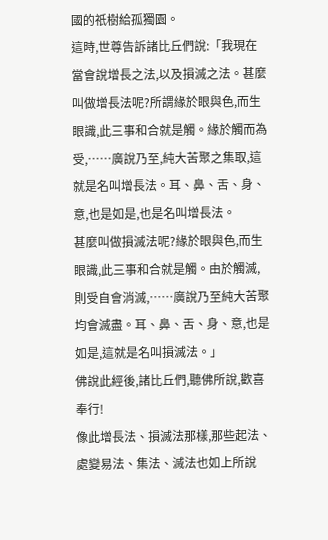國的祇樹給孤獨園。
這時,世尊告訴諸比丘們說:「我現在當會說增長之法,以及損滅之法。甚麼叫做增長法呢?所謂緣於眼與色,而生眼識,此三事和合就是觸。緣於觸而為受,……廣說乃至,純大苦聚之集取,這就是名叫增長法。耳、鼻、舌、身、意,也是如是,也是名叫增長法。
甚麼叫做損滅法呢?緣於眼與色,而生眼識,此三事和合就是觸。由於觸滅,則受自會消滅,……廣說乃至純大苦聚均會滅盡。耳、鼻、舌、身、意,也是如是,這就是名叫損滅法。」
佛說此經後,諸比丘們,聽佛所說,歡喜奉行!
像此增長法、損滅法那樣,那些起法、處變易法、集法、滅法也如上所說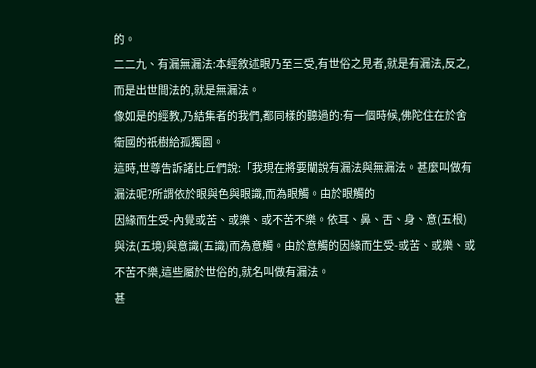的。
二二九、有漏無漏法:本經敘述眼乃至三受,有世俗之見者,就是有漏法,反之,而是出世間法的,就是無漏法。
像如是的經教,乃結集者的我們,都同樣的聽過的:有一個時候,佛陀住在於舍衛國的祇樹給孤獨園。
這時,世尊告訴諸比丘們說:「我現在將要闡說有漏法與無漏法。甚麼叫做有漏法呢?所謂依於眼與色與眼識,而為眼觸。由於眼觸的
因緣而生受-內覺或苦、或樂、或不苦不樂。依耳、鼻、舌、身、意(五根)與法(五境)與意識(五識)而為意觸。由於意觸的因緣而生受-或苦、或樂、或不苦不樂,這些屬於世俗的,就名叫做有漏法。
甚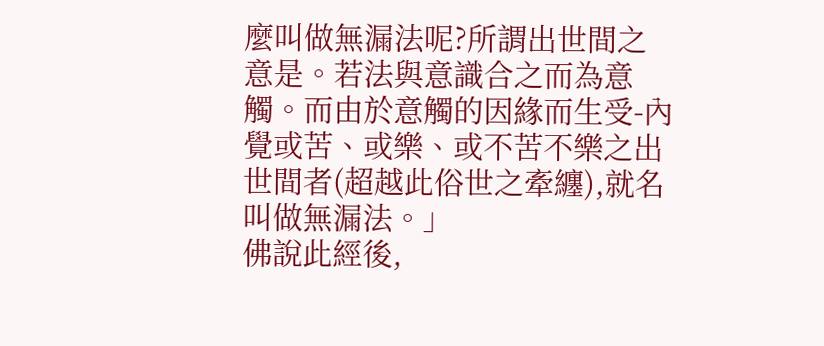麼叫做無漏法呢?所謂出世間之意是。若法與意識合之而為意觸。而由於意觸的因緣而生受-內覺或苦、或樂、或不苦不樂之出世間者(超越此俗世之牽纏),就名叫做無漏法。」
佛說此經後,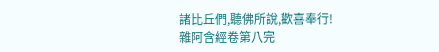諸比丘們,聽佛所說,歡喜奉行!
雜阿含經卷第八完